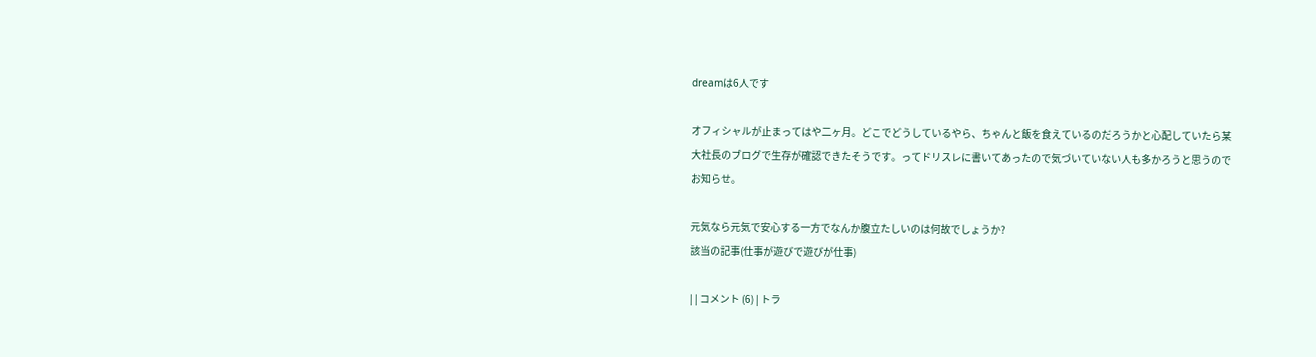dreamは6人です

オフィシャルが止まってはや二ヶ月。どこでどうしているやら、ちゃんと飯を食えているのだろうかと心配していたら某大社長のブログで生存が確認できたそうです。ってドリスレに書いてあったので気づいていない人も多かろうと思うのでお知らせ。

元気なら元気で安心する一方でなんか腹立たしいのは何故でしょうか?
該当の記事(仕事が遊びで遊びが仕事)

| | コメント (6) | トラ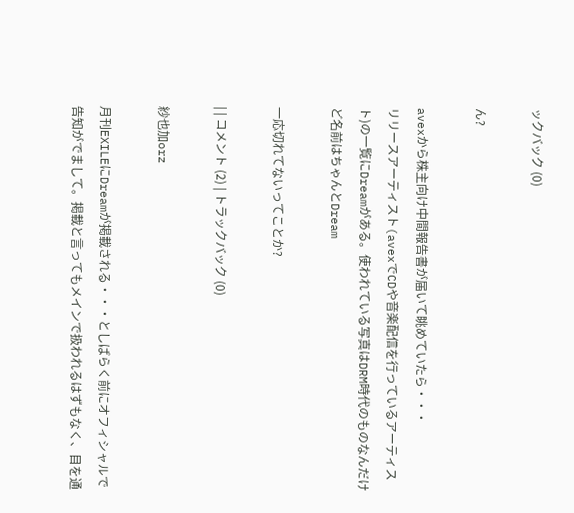ックバック (0)

ん?

avexから株主向け中間報告書が届いて眺めていたら・・・
リリースアーティスト(avexでCDや音楽配信を行っているアーティスト)の一覧にDreamがある。使われている写真はDRM時代のものなんだけど名前はちゃんとDream

一応切れてないってことか?

| | コメント (2) | トラックバック (0)

紗也加orz

月刊EXILEにDreamが掲載される・・・としばらく前にオフィシャルで告知がでまして。掲載と言ってもメインで扱われるはずもなく、目を通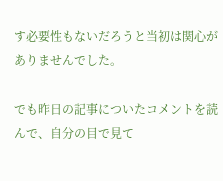す必要性もないだろうと当初は関心がありませんでした。

でも昨日の記事についたコメントを読んで、自分の目で見て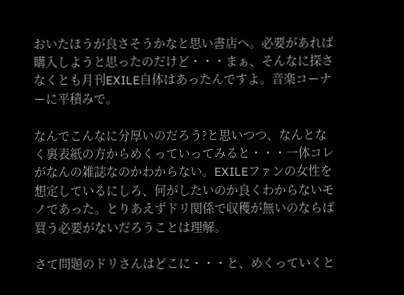おいたほうが良さそうかなと思い書店へ。必要があれば購入しようと思ったのだけど・・・まぁ、そんなに探さなくとも月刊EXILE自体はあったんですよ。音楽コーナーに平積みで。

なんでこんなに分厚いのだろう?と思いつつ、なんとなく裏表紙の方からめくっていってみると・・・一体コレがなんの雑誌なのかわからない。EXILEファンの女性を想定しているにしろ、何がしたいのか良くわからないモノであった。とりあえずドリ関係で収穫が無いのならば買う必要がないだろうことは理解。

さて問題のドリさんはどこに・・・と、めくっていくと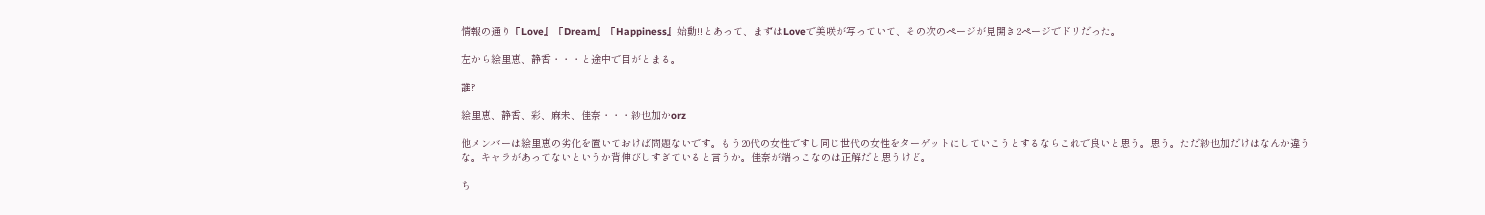情報の通り『Love』『Dream』『Happiness』始動!!とあって、まずはLoveで美咲が写っていて、その次のページが見開き2ページでドリだった。

左から絵里恵、静香・・・と途中で目がとまる。

誰?

絵里恵、静香、彩、麻未、佳奈・・・紗也加かorz

他メンバーは絵里恵の劣化を置いておけば問題ないです。もう20代の女性ですし同じ世代の女性をターゲットにしていこうとするならこれで良いと思う。思う。ただ紗也加だけはなんか違うな。キャラがあってないというか背伸びしすぎていると言うか。佳奈が端っこなのは正解だと思うけど。

ち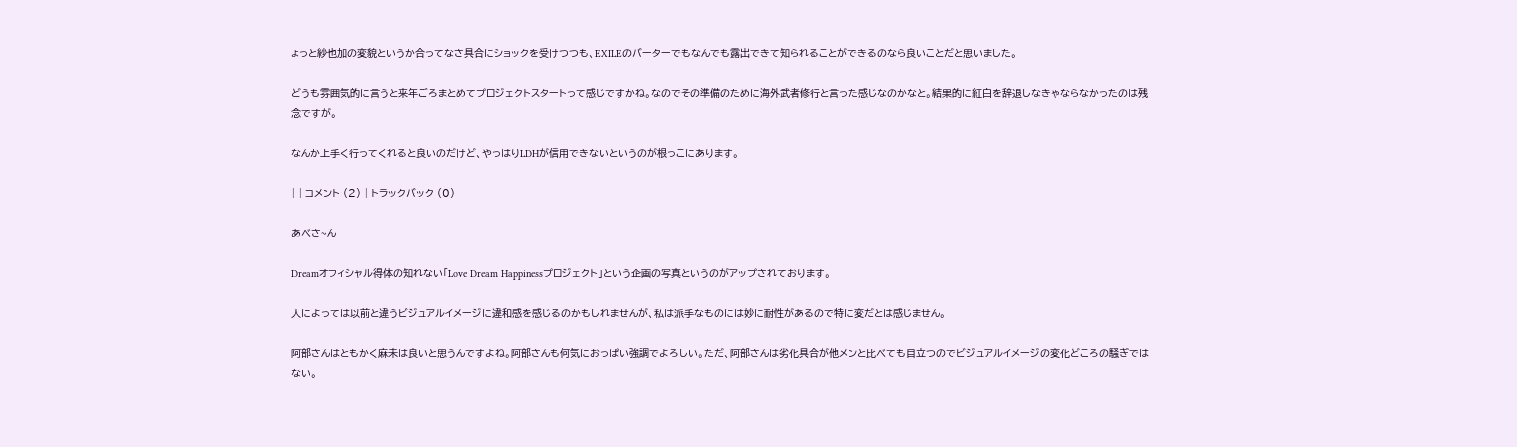ょっと紗也加の変貌というか合ってなさ具合にショックを受けつつも、EXILEのバーターでもなんでも露出できて知られることができるのなら良いことだと思いました。

どうも雰囲気的に言うと来年ごろまとめてプロジェクトスタートって感じですかね。なのでその準備のために海外武者修行と言った感じなのかなと。結果的に紅白を辞退しなきゃならなかったのは残念ですが。

なんか上手く行ってくれると良いのだけど、やっはりLDHが信用できないというのが根っこにあります。

| | コメント (2) | トラックバック (0)

あべさ~ん

Dreamオフィシャル得体の知れない「Love Dream Happinessプロジェクト」という企画の写真というのがアップされております。

人によっては以前と違うビジュアルイメージに違和感を感じるのかもしれませんが、私は派手なものには妙に耐性があるので特に変だとは感じません。

阿部さんはともかく麻未は良いと思うんですよね。阿部さんも何気におっぱい強調でよろしい。ただ、阿部さんは劣化具合が他メンと比べても目立つのでビジュアルイメージの変化どころの騒ぎではない。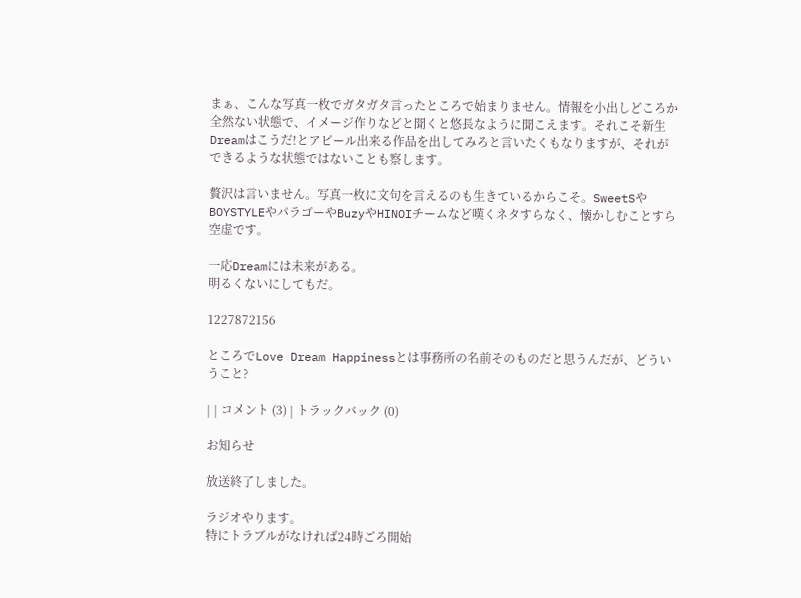まぁ、こんな写真一枚でガタガタ言ったところで始まりません。情報を小出しどころか全然ない状態で、イメージ作りなどと聞くと悠長なように聞こえます。それこそ新生Dreamはこうだ!とアピール出来る作品を出してみろと言いたくもなりますが、それができるような状態ではないことも察します。

贅沢は言いません。写真一枚に文句を言えるのも生きているからこそ。SweetSやBOYSTYLEやパラゴーやBuzyやHINOIチームなど嘆くネタすらなく、懐かしむことすら空虚です。

一応Dreamには未来がある。
明るくないにしてもだ。

1227872156

ところでLove Dream Happinessとは事務所の名前そのものだと思うんだが、どういうこと?

| | コメント (3) | トラックバック (0)

お知らせ

放送終了しました。

ラジオやります。
特にトラブルがなければ24時ごろ開始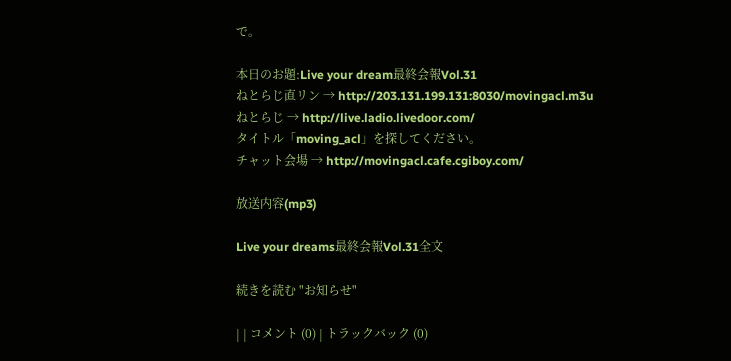で。

本日のお題:Live your dream最終会報Vol.31
ねとらじ直リン → http://203.131.199.131:8030/movingacl.m3u
ねとらじ → http://live.ladio.livedoor.com/
タイトル「moving_acl」を探してください。
チャット会場 → http://movingacl.cafe.cgiboy.com/

放送内容(mp3)

Live your dreams最終会報Vol.31全文

続きを読む "お知らせ"

| | コメント (0) | トラックバック (0)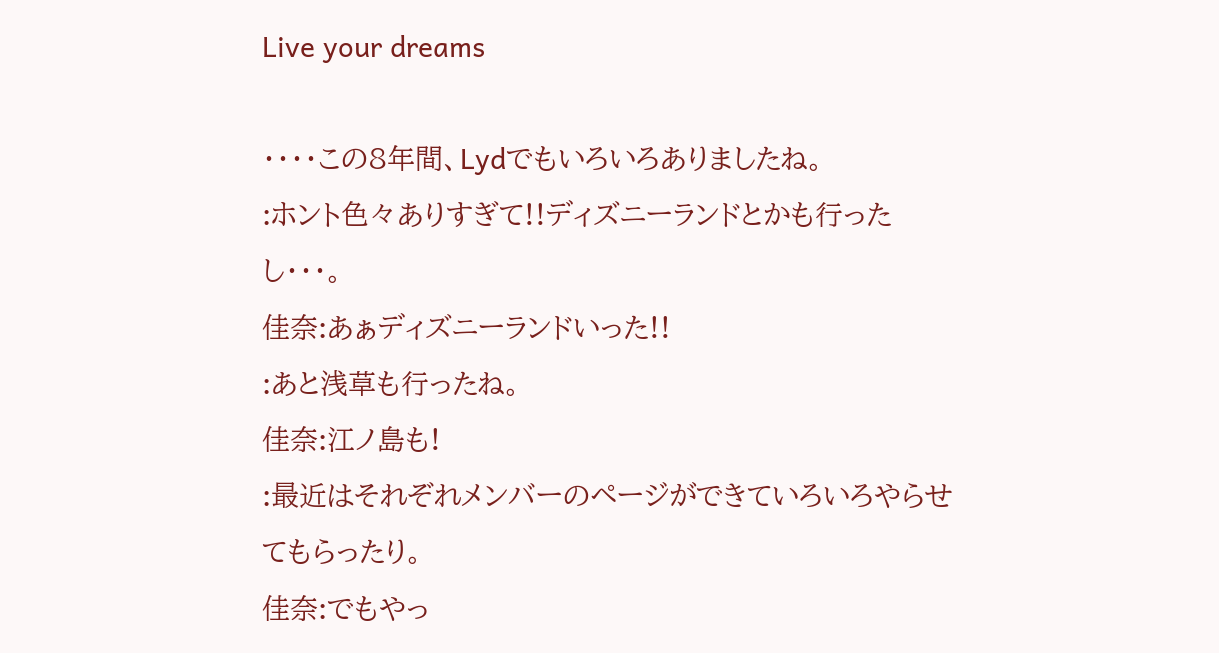Live your dreams

・・・・この8年間、Lydでもいろいろありましたね。
:ホント色々ありすぎて!!ディズニーランドとかも行ったし・・・。
佳奈:あぁディズニーランドいった!!
:あと浅草も行ったね。
佳奈:江ノ島も!
:最近はそれぞれメンバーのページができていろいろやらせてもらったり。
佳奈:でもやっ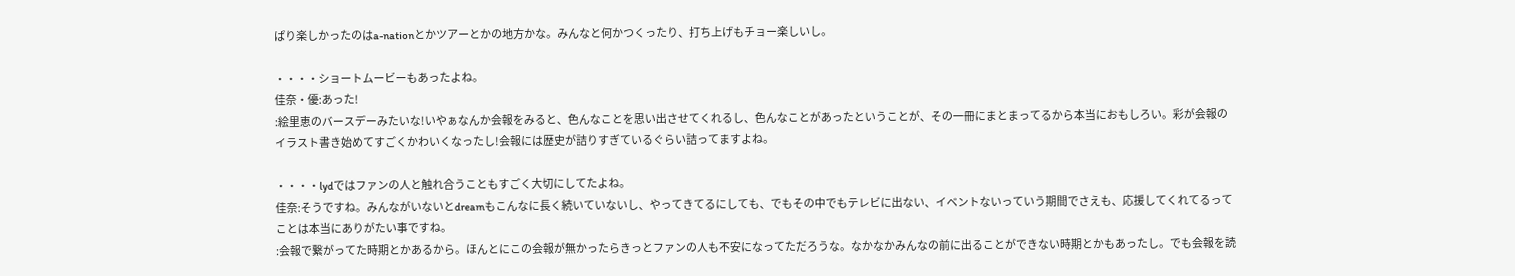ぱり楽しかったのはa-nationとかツアーとかの地方かな。みんなと何かつくったり、打ち上げもチョー楽しいし。

・・・・ショートムービーもあったよね。
佳奈・優:あった!
:絵里恵のバースデーみたいな!いやぁなんか会報をみると、色んなことを思い出させてくれるし、色んなことがあったということが、その一冊にまとまってるから本当におもしろい。彩が会報のイラスト書き始めてすごくかわいくなったし!会報には歴史が詰りすぎているぐらい詰ってますよね。

・・・・lydではファンの人と触れ合うこともすごく大切にしてたよね。
佳奈:そうですね。みんながいないとdreamもこんなに長く続いていないし、やってきてるにしても、でもその中でもテレビに出ない、イベントないっていう期間でさえも、応援してくれてるってことは本当にありがたい事ですね。
:会報で繋がってた時期とかあるから。ほんとにこの会報が無かったらきっとファンの人も不安になってただろうな。なかなかみんなの前に出ることができない時期とかもあったし。でも会報を読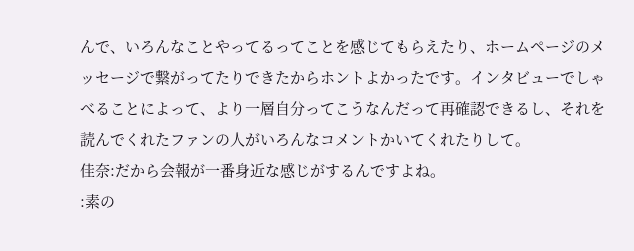んで、いろんなことやってるってことを感じてもらえたり、ホームページのメッセージで繋がってたりできたからホントよかったです。インタビューでしゃべることによって、より一層自分ってこうなんだって再確認できるし、それを読んでくれたファンの人がいろんなコメントかいてくれたりして。
佳奈:だから会報が一番身近な感じがするんですよね。
:素の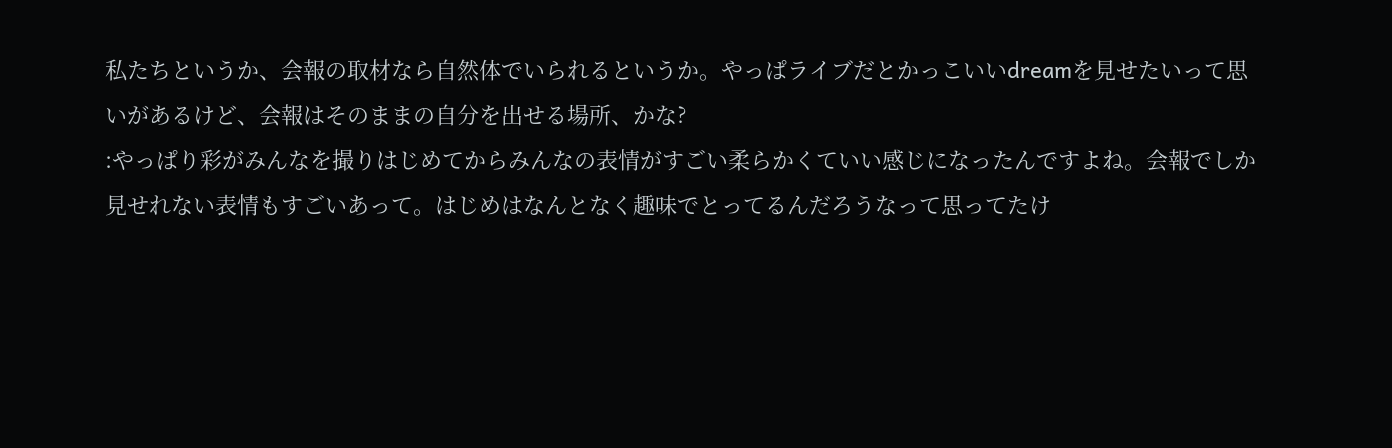私たちというか、会報の取材なら自然体でいられるというか。やっぱライブだとかっこいいdreamを見せたいって思いがあるけど、会報はそのままの自分を出せる場所、かな?
:やっぱり彩がみんなを撮りはじめてからみんなの表情がすごい柔らかくていい感じになったんですよね。会報でしか見せれない表情もすごいあって。はじめはなんとなく趣味でとってるんだろうなって思ってたけ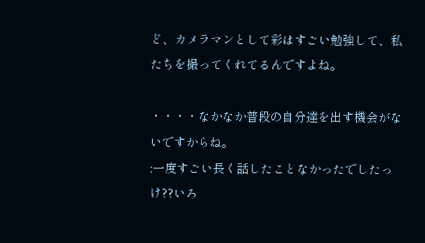ど、カメラマンとして彩はすごい勉強して、私たちを撮ってくれてるんですよね。

・・・・なかなか普段の自分達を出す機会がないですからね。
:一度すごい長く話したことなかったでしたっけ??いろ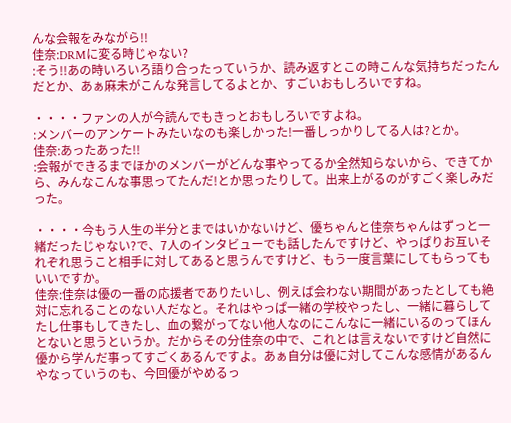んな会報をみながら!!
佳奈:DRMに変る時じゃない?
:そう!!あの時いろいろ語り合ったっていうか、読み返すとこの時こんな気持ちだったんだとか、あぁ麻未がこんな発言してるよとか、すごいおもしろいですね。

・・・・ファンの人が今読んでもきっとおもしろいですよね。
:メンバーのアンケートみたいなのも楽しかった!一番しっかりしてる人は?とか。
佳奈:あったあった!!
:会報ができるまでほかのメンバーがどんな事やってるか全然知らないから、できてから、みんなこんな事思ってたんだ!とか思ったりして。出来上がるのがすごく楽しみだった。

・・・・今もう人生の半分とまではいかないけど、優ちゃんと佳奈ちゃんはずっと一緒だったじゃない?で、7人のインタビューでも話したんですけど、やっぱりお互いそれぞれ思うこと相手に対してあると思うんですけど、もう一度言葉にしてもらってもいいですか。
佳奈:佳奈は優の一番の応援者でありたいし、例えば会わない期間があったとしても絶対に忘れることのない人だなと。それはやっぱ一緒の学校やったし、一緒に暮らしてたし仕事もしてきたし、血の繋がってない他人なのにこんなに一緒にいるのってほんとないと思うというか。だからその分佳奈の中で、これとは言えないですけど自然に優から学んだ事ってすごくあるんですよ。あぁ自分は優に対してこんな感情があるんやなっていうのも、今回優がやめるっ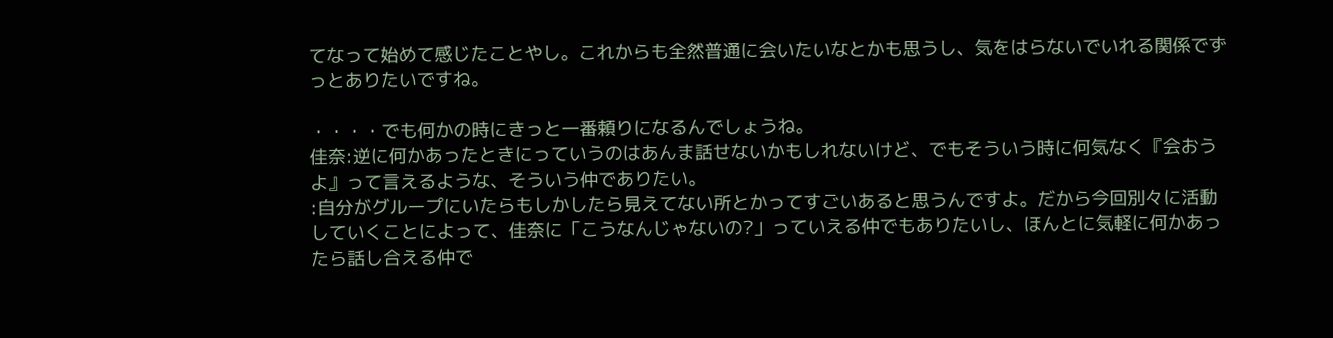てなって始めて感じたことやし。これからも全然普通に会いたいなとかも思うし、気をはらないでいれる関係でずっとありたいですね。

・・・・でも何かの時にきっと一番頼りになるんでしょうね。
佳奈:逆に何かあったときにっていうのはあんま話せないかもしれないけど、でもそういう時に何気なく『会おうよ』って言えるような、そういう仲でありたい。
:自分がグループにいたらもしかしたら見えてない所とかってすごいあると思うんですよ。だから今回別々に活動していくことによって、佳奈に「こうなんじゃないの?」っていえる仲でもありたいし、ほんとに気軽に何かあったら話し合える仲で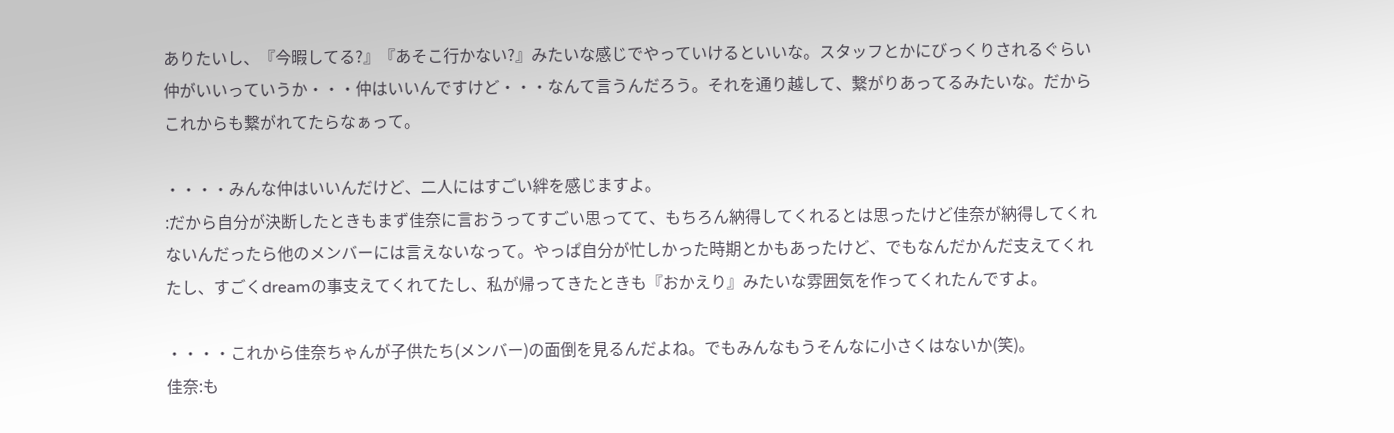ありたいし、『今暇してる?』『あそこ行かない?』みたいな感じでやっていけるといいな。スタッフとかにびっくりされるぐらい仲がいいっていうか・・・仲はいいんですけど・・・なんて言うんだろう。それを通り越して、繋がりあってるみたいな。だからこれからも繋がれてたらなぁって。

・・・・みんな仲はいいんだけど、二人にはすごい絆を感じますよ。
:だから自分が決断したときもまず佳奈に言おうってすごい思ってて、もちろん納得してくれるとは思ったけど佳奈が納得してくれないんだったら他のメンバーには言えないなって。やっぱ自分が忙しかった時期とかもあったけど、でもなんだかんだ支えてくれたし、すごくdreamの事支えてくれてたし、私が帰ってきたときも『おかえり』みたいな雰囲気を作ってくれたんですよ。

・・・・これから佳奈ちゃんが子供たち(メンバー)の面倒を見るんだよね。でもみんなもうそんなに小さくはないか(笑)。
佳奈:も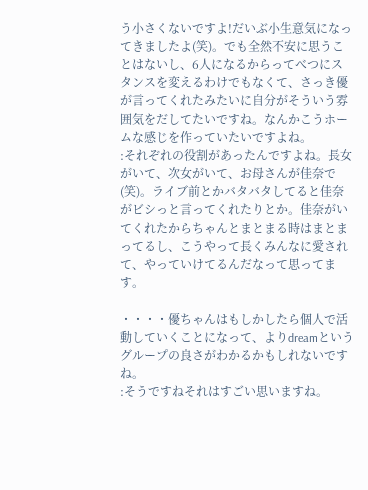う小さくないですよ!だいぶ小生意気になってきましたよ(笑)。でも全然不安に思うことはないし、6人になるからってべつにスタンスを変えるわけでもなくて、さっき優が言ってくれたみたいに自分がそういう雰囲気をだしてたいですね。なんかこうホームな感じを作っていたいですよね。
:それぞれの役割があったんですよね。長女がいて、次女がいて、お母さんが佳奈で(笑)。ライブ前とかバタバタしてると佳奈がビシっと言ってくれたりとか。佳奈がいてくれたからちゃんとまとまる時はまとまってるし、こうやって長くみんなに愛されて、やっていけてるんだなって思ってます。

・・・・優ちゃんはもしかしたら個人で活動していくことになって、よりdreamというグループの良さがわかるかもしれないですね。
:そうですねそれはすごい思いますね。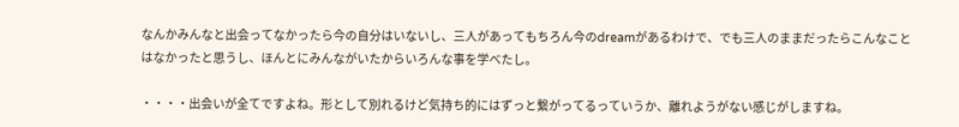なんかみんなと出会ってなかったら今の自分はいないし、三人があってもちろん今のdreamがあるわけで、でも三人のままだったらこんなことはなかったと思うし、ほんとにみんながいたからいろんな事を学べたし。

・・・・出会いが全てですよね。形として別れるけど気持ち的にはずっと繋がってるっていうか、離れようがない感じがしますね。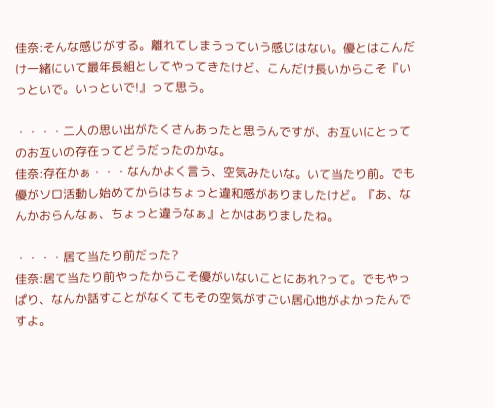佳奈:そんな感じがする。離れてしまうっていう感じはない。優とはこんだけ一緒にいて最年長組としてやってきたけど、こんだけ長いからこそ『いっといで。いっといで!』って思う。

・・・・二人の思い出がたくさんあったと思うんですが、お互いにとってのお互いの存在ってどうだったのかな。
佳奈:存在かぁ・・・なんかよく言う、空気みたいな。いて当たり前。でも優がソロ活動し始めてからはちょっと違和感がありましたけど。『あ、なんかおらんなぁ、ちょっと違うなぁ』とかはありましたね。

・・・・居て当たり前だった?
佳奈:居て当たり前やったからこそ優がいないことにあれ?って。でもやっぱり、なんか話すことがなくてもその空気がすごい居心地がよかったんですよ。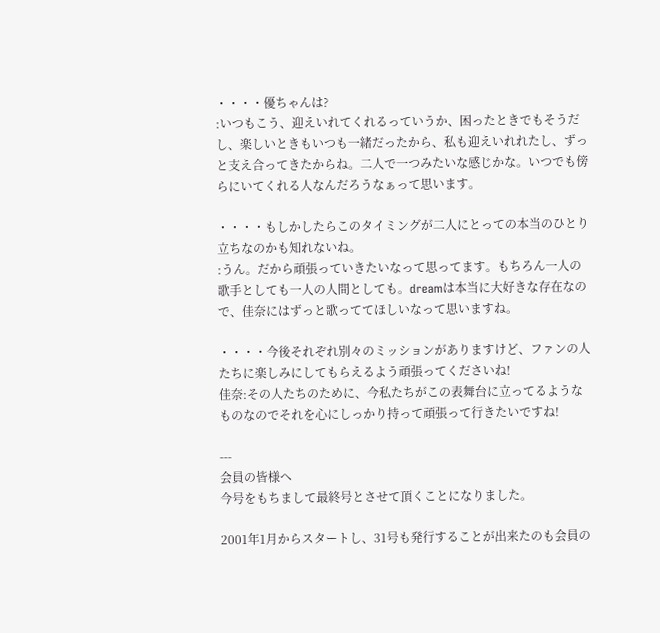・・・・優ちゃんは?
:いつもこう、迎えいれてくれるっていうか、困ったときでもそうだし、楽しいときもいつも一緒だったから、私も迎えいれれたし、ずっと支え合ってきたからね。二人で一つみたいな感じかな。いつでも傍らにいてくれる人なんだろうなぁって思います。

・・・・もしかしたらこのタイミングが二人にとっての本当のひとり立ちなのかも知れないね。
:うん。だから頑張っていきたいなって思ってます。もちろん一人の歌手としても一人の人間としても。dreamは本当に大好きな存在なので、佳奈にはずっと歌っててほしいなって思いますね。

・・・・今後それぞれ別々のミッションがありますけど、ファンの人たちに楽しみにしてもらえるよう頑張ってくださいね!
佳奈:その人たちのために、今私たちがこの表舞台に立ってるようなものなのでそれを心にしっかり持って頑張って行きたいですね!

---
会員の皆様へ
今号をもちまして最終号とさせて頂くことになりました。

2001年1月からスタートし、31号も発行することが出来たのも会員の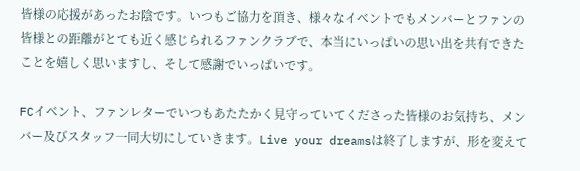皆様の応援があったお陰です。いつもご協力を頂き、様々なイベントでもメンバーとファンの皆様との距離がとても近く感じられるファンクラブで、本当にいっぱいの思い出を共有できたことを嬉しく思いますし、そして感謝でいっぱいです。

FCイベント、ファンレターでいつもあたたかく見守っていてくださった皆様のお気持ち、メンバー及びスタッフ一同大切にしていきます。Live your dreamsは終了しますが、形を変えて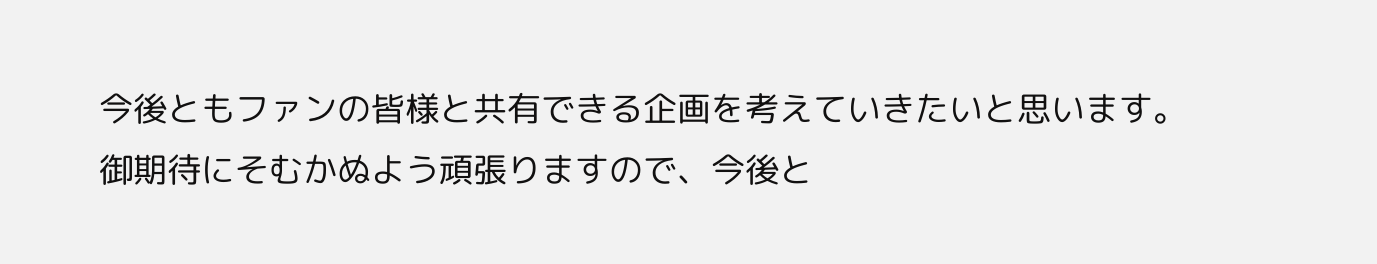今後ともファンの皆様と共有できる企画を考えていきたいと思います。
御期待にそむかぬよう頑張りますので、今後と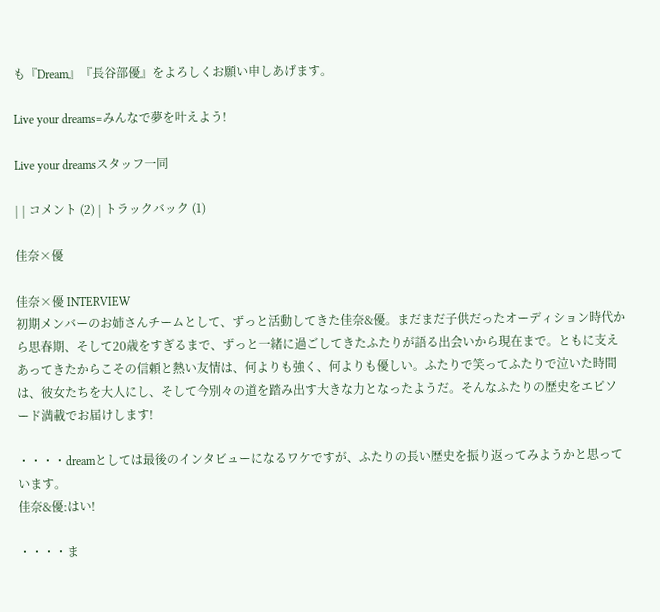も『Dream』『長谷部優』をよろしくお願い申しあげます。

Live your dreams=みんなで夢を叶えよう!

Live your dreamsスタッフ一同

| | コメント (2) | トラックバック (1)

佳奈×優

佳奈×優 INTERVIEW
初期メンバーのお姉さんチームとして、ずっと活動してきた佳奈&優。まだまだ子供だったオーディション時代から思春期、そして20歳をすぎるまで、ずっと一緒に過ごしてきたふたりが語る出会いから現在まで。ともに支えあってきたからこその信頼と熱い友情は、何よりも強く、何よりも優しい。ふたりで笑ってふたりで泣いた時間は、彼女たちを大人にし、そして今別々の道を踏み出す大きな力となったようだ。そんなふたりの歴史をエピソード満載でお届けします!

・・・・dreamとしては最後のインタビューになるワケですが、ふたりの長い歴史を振り返ってみようかと思っています。
佳奈&優:はい!

・・・・ま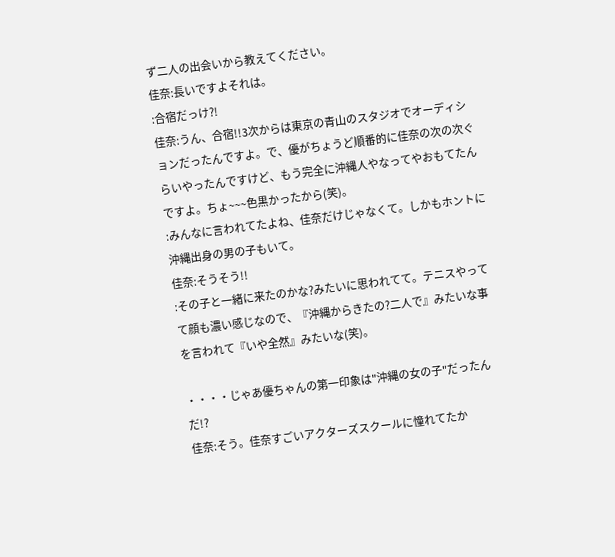ず二人の出会いから教えてください。
佳奈:長いですよそれは。
:合宿だっけ?!
佳奈:うん、合宿!!3次からは東京の青山のスタジオでオーディションだったんですよ。で、優がちょうど順番的に佳奈の次の次ぐらいやったんですけど、もう完全に沖縄人やなってやおもてたんですよ。ちょ~~~色黒かったから(笑)。
:みんなに言われてたよね、佳奈だけじゃなくて。しかもホントに沖縄出身の男の子もいて。
佳奈:そうそう!!
:その子と一緒に来たのかな?みたいに思われてて。テニスやってて顔も濃い感じなので、『沖縄からきたの?二人で』みたいな事を言われて『いや全然』みたいな(笑)。

・・・・じゃあ優ちゃんの第一印象は"沖縄の女の子"だったんだ!?
佳奈:そう。佳奈すごいアクターズスクールに憧れてたか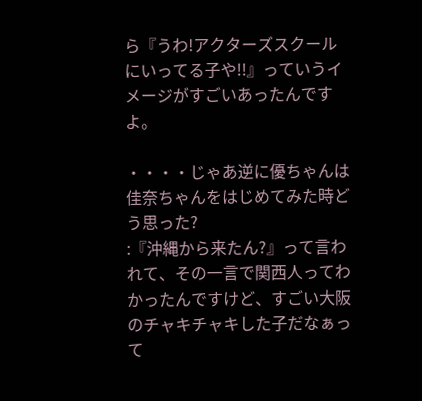ら『うわ!アクターズスクールにいってる子や!!』っていうイメージがすごいあったんですよ。

・・・・じゃあ逆に優ちゃんは佳奈ちゃんをはじめてみた時どう思った?
:『沖縄から来たん?』って言われて、その一言で関西人ってわかったんですけど、すごい大阪のチャキチャキした子だなぁって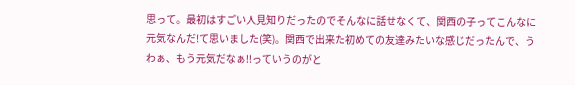思って。最初はすごい人見知りだったのでそんなに話せなくて、関西の子ってこんなに元気なんだ!て思いました(笑)。関西で出来た初めての友達みたいな感じだったんで、うわぁ、もう元気だなぁ!!っていうのがと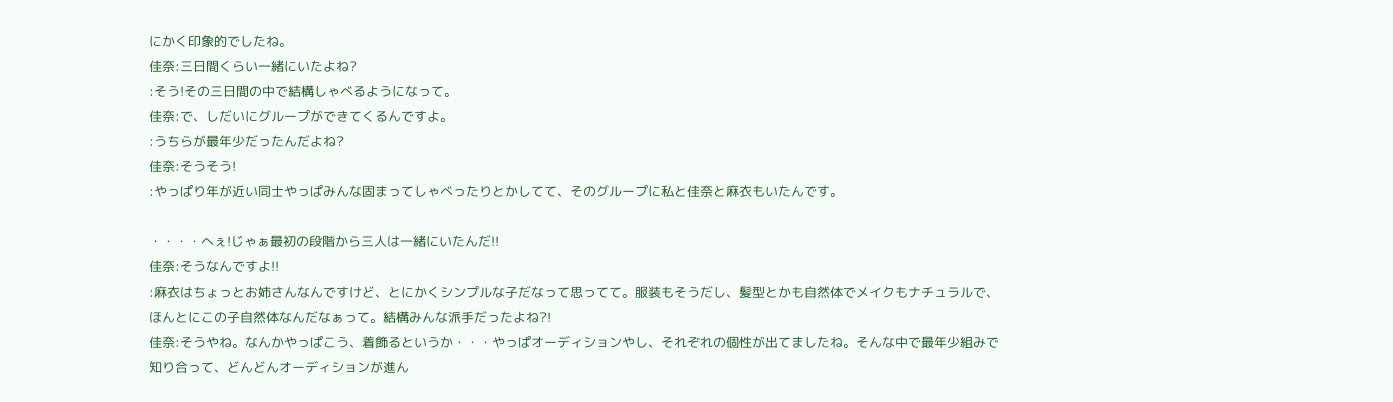にかく印象的でしたね。
佳奈:三日間くらい一緒にいたよね?
:そう!その三日間の中で結構しゃべるようになって。
佳奈:で、しだいにグループができてくるんですよ。
:うちらが最年少だったんだよね?
佳奈:そうそう!
:やっぱり年が近い同士やっぱみんな固まってしゃべったりとかしてて、そのグループに私と佳奈と麻衣もいたんです。

・・・・へぇ!じゃぁ最初の段階から三人は一緒にいたんだ!!
佳奈:そうなんですよ!!
:麻衣はちょっとお姉さんなんですけど、とにかくシンプルな子だなって思ってて。服装もそうだし、髪型とかも自然体でメイクもナチュラルで、ほんとにこの子自然体なんだなぁって。結構みんな派手だったよね?!
佳奈:そうやね。なんかやっぱこう、着飾るというか・・・やっぱオーディションやし、それぞれの個性が出てましたね。そんな中で最年少組みで知り合って、どんどんオーディションが進ん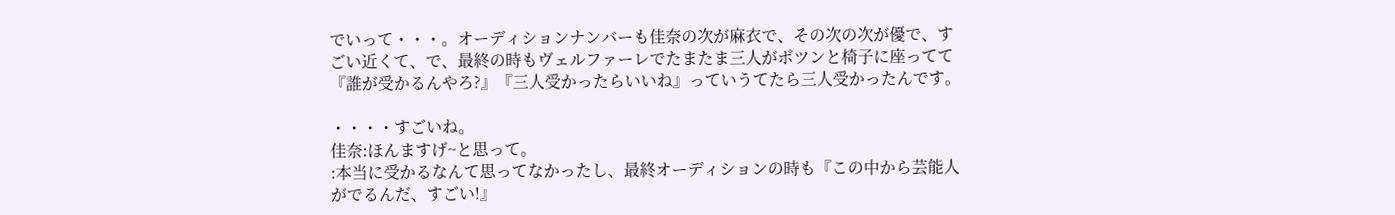でいって・・・。オーディションナンバーも佳奈の次が麻衣で、その次の次が優で、すごい近くて、で、最終の時もヴェルファーレでたまたま三人がポツンと椅子に座ってて『誰が受かるんやろ?』『三人受かったらいいね』っていうてたら三人受かったんです。

・・・・すごいね。
佳奈:ほんますげ~と思って。
:本当に受かるなんて思ってなかったし、最終オーディションの時も『この中から芸能人がでるんだ、すごい!』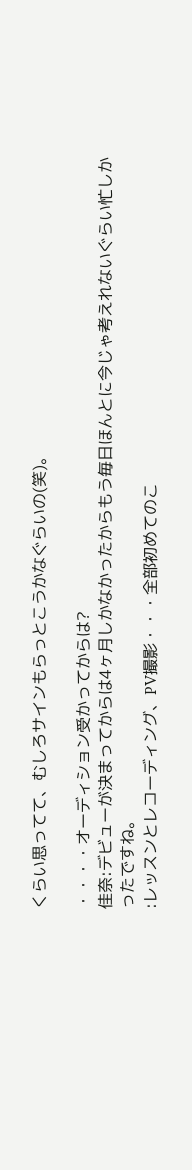くらい思ってて、むしろサインもらっとこうかなぐらいの(笑)。

・・・・オーディション受かってからは?
佳奈:デビューが決まってからは4ヶ月しかなかったからもう毎日ほんとに今じゃ考えれないぐらい忙しかったですね。
:レッスンとレコーディング、PV撮影・・・全部初めてのこ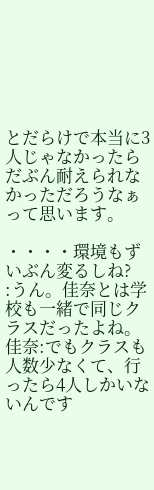とだらけで本当に3人じゃなかったらだぶん耐えられなかっただろうなぁって思います。

・・・・環境もずいぶん変るしね?
:うん。佳奈とは学校も一緒で同じクラスだったよね。
佳奈:でもクラスも人数少なくて、行ったら4人しかいないんです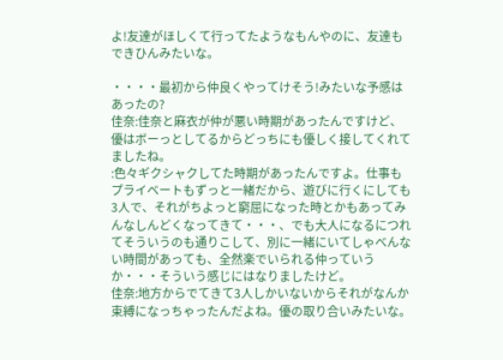よ!友達がほしくて行ってたようなもんやのに、友達もできひんみたいな。

・・・・最初から仲良くやってけそう!みたいな予感はあったの?
佳奈:佳奈と麻衣が仲が悪い時期があったんですけど、優はボーっとしてるからどっちにも優しく接してくれてましたね。
:色々ギクシャクしてた時期があったんですよ。仕事もプライベートもずっと一緒だから、遊びに行くにしても3人で、それがちよっと窮屈になった時とかもあってみんなしんどくなってきて・・・、でも大人になるにつれてそういうのも通りこして、別に一緒にいてしゃべんない時間があっても、全然楽でいられる仲っていうか・・・そういう感じにはなりましたけど。
佳奈:地方からでてきて3人しかいないからそれがなんか束縛になっちゃったんだよね。優の取り合いみたいな。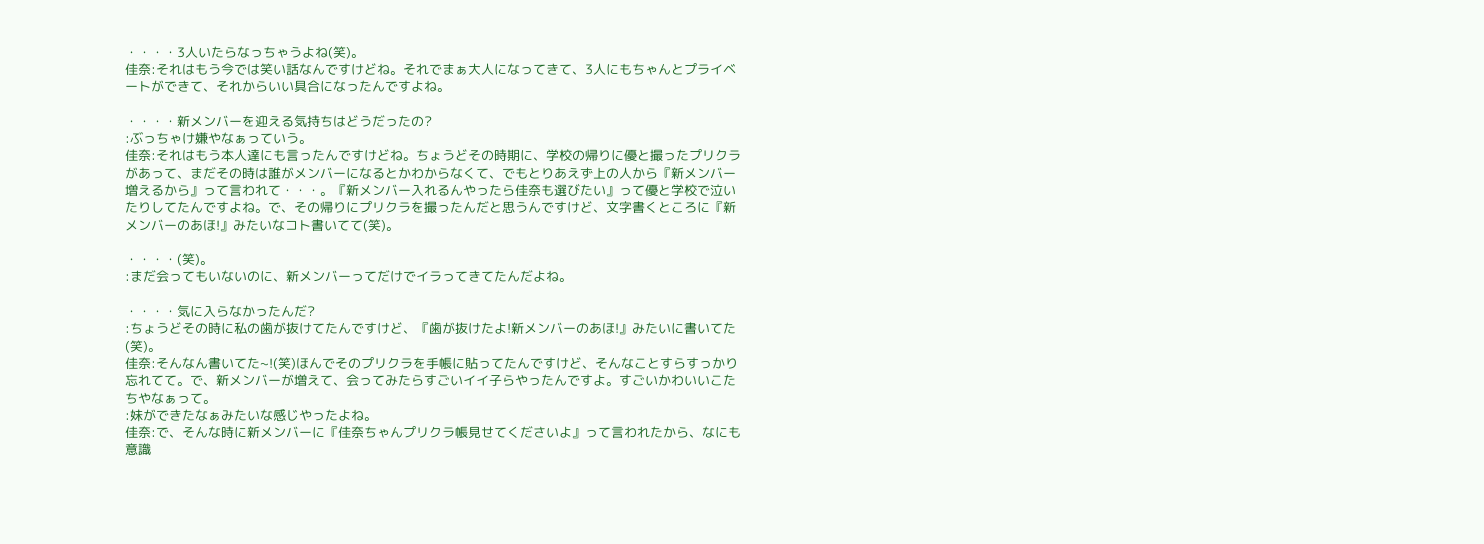・・・・3人いたらなっちゃうよね(笑)。
佳奈:それはもう今では笑い話なんですけどね。それでまぁ大人になってきて、3人にもちゃんとプライベートができて、それからいい具合になったんですよね。

・・・・新メンバーを迎える気持ちはどうだったの?
:ぶっちゃけ嫌やなぁっていう。
佳奈:それはもう本人達にも言ったんですけどね。ちょうどその時期に、学校の帰りに優と撮ったプリクラがあって、まだその時は誰がメンバーになるとかわからなくて、でもとりあえず上の人から『新メンバー増えるから』って言われて・・・。『新メンバー入れるんやったら佳奈も選びたい』って優と学校で泣いたりしてたんですよね。で、その帰りにプリクラを撮ったんだと思うんですけど、文字書くところに『新メンバーのあほ!』みたいなコト書いてて(笑)。

・・・・(笑)。
:まだ会ってもいないのに、新メンバーってだけでイラってきてたんだよね。

・・・・気に入らなかったんだ?
:ちょうどその時に私の歯が抜けてたんですけど、『歯が抜けたよ!新メンバーのあほ!』みたいに書いてた(笑)。
佳奈:そんなん書いてた~!(笑)ほんでそのプリクラを手帳に貼ってたんですけど、そんなことすらすっかり忘れてて。で、新メンバーが増えて、会ってみたらすごいイイ子らやったんですよ。すごいかわいいこたちやなぁって。
:妹ができたなぁみたいな感じやったよね。
佳奈:で、そんな時に新メンバーに『佳奈ちゃんプリクラ帳見せてくださいよ』って言われたから、なにも意識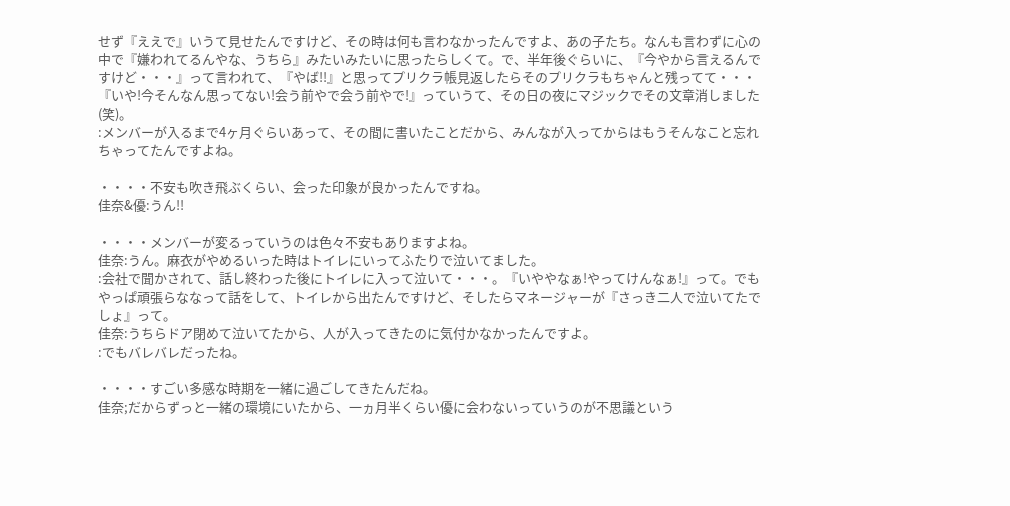せず『ええで』いうて見せたんですけど、その時は何も言わなかったんですよ、あの子たち。なんも言わずに心の中で『嫌われてるんやな、うちら』みたいみたいに思ったらしくて。で、半年後ぐらいに、『今やから言えるんですけど・・・』って言われて、『やば!!』と思ってプリクラ帳見返したらそのプリクラもちゃんと残ってて・・・『いや!今そんなん思ってない!会う前やで会う前やで!』っていうて、その日の夜にマジックでその文章消しました(笑)。
:メンバーが入るまで4ヶ月ぐらいあって、その間に書いたことだから、みんなが入ってからはもうそんなこと忘れちゃってたんですよね。

・・・・不安も吹き飛ぶくらい、会った印象が良かったんですね。
佳奈&優:うん!!

・・・・メンバーが変るっていうのは色々不安もありますよね。
佳奈:うん。麻衣がやめるいった時はトイレにいってふたりで泣いてました。
:会社で聞かされて、話し終わった後にトイレに入って泣いて・・・。『いややなぁ!やってけんなぁ!』って。でもやっぱ頑張らななって話をして、トイレから出たんですけど、そしたらマネージャーが『さっき二人で泣いてたでしょ』って。
佳奈:うちらドア閉めて泣いてたから、人が入ってきたのに気付かなかったんですよ。
:でもバレバレだったね。

・・・・すごい多感な時期を一緒に過ごしてきたんだね。
佳奈;だからずっと一緒の環境にいたから、一ヵ月半くらい優に会わないっていうのが不思議という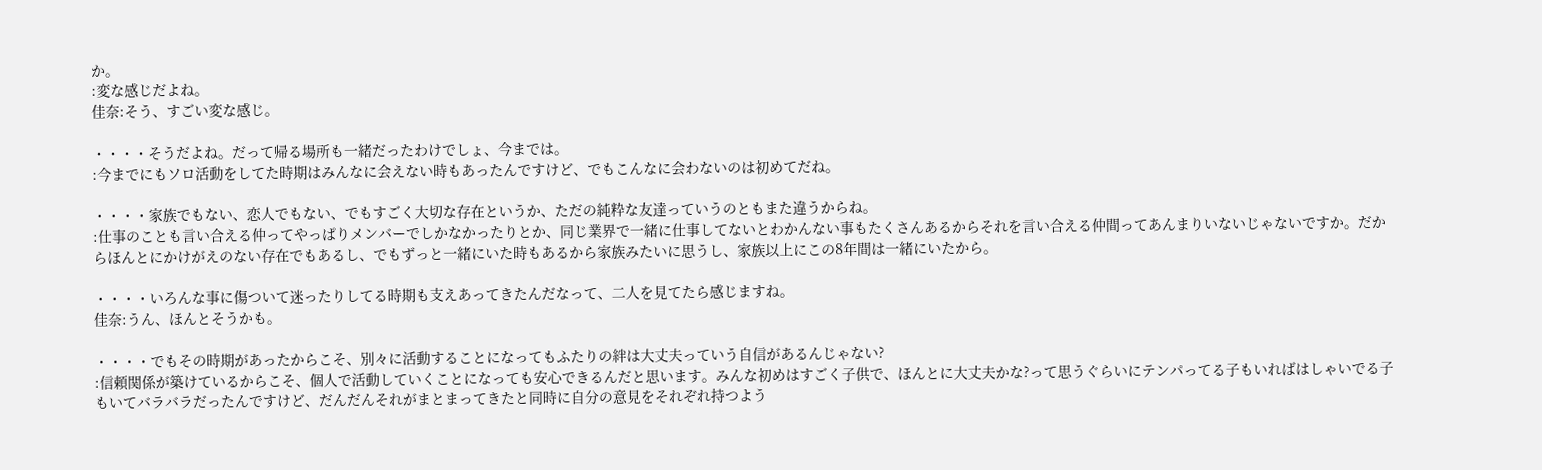か。
:変な感じだよね。
佳奈:そう、すごい変な感じ。

・・・・そうだよね。だって帰る場所も一緒だったわけでしょ、今までは。
:今までにもソロ活動をしてた時期はみんなに会えない時もあったんですけど、でもこんなに会わないのは初めてだね。

・・・・家族でもない、恋人でもない、でもすごく大切な存在というか、ただの純粋な友達っていうのともまた違うからね。
:仕事のことも言い合える仲ってやっぱりメンバーでしかなかったりとか、同じ業界で一緒に仕事してないとわかんない事もたくさんあるからそれを言い合える仲間ってあんまりいないじゃないですか。だからほんとにかけがえのない存在でもあるし、でもずっと一緒にいた時もあるから家族みたいに思うし、家族以上にこの8年間は一緒にいたから。

・・・・いろんな事に傷ついて迷ったりしてる時期も支えあってきたんだなって、二人を見てたら感じますね。
佳奈:うん、ほんとそうかも。

・・・・でもその時期があったからこそ、別々に活動することになってもふたりの絆は大丈夫っていう自信があるんじゃない?
:信頼関係が築けているからこそ、個人で活動していくことになっても安心できるんだと思います。みんな初めはすごく子供で、ほんとに大丈夫かな?って思うぐらいにテンパってる子もいればはしゃいでる子もいてバラバラだったんですけど、だんだんそれがまとまってきたと同時に自分の意見をそれぞれ持つよう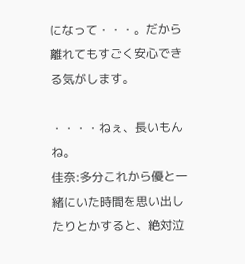になって・・・。だから離れてもすごく安心できる気がします。

・・・・ねぇ、長いもんね。
佳奈:多分これから優と一緒にいた時間を思い出したりとかすると、絶対泣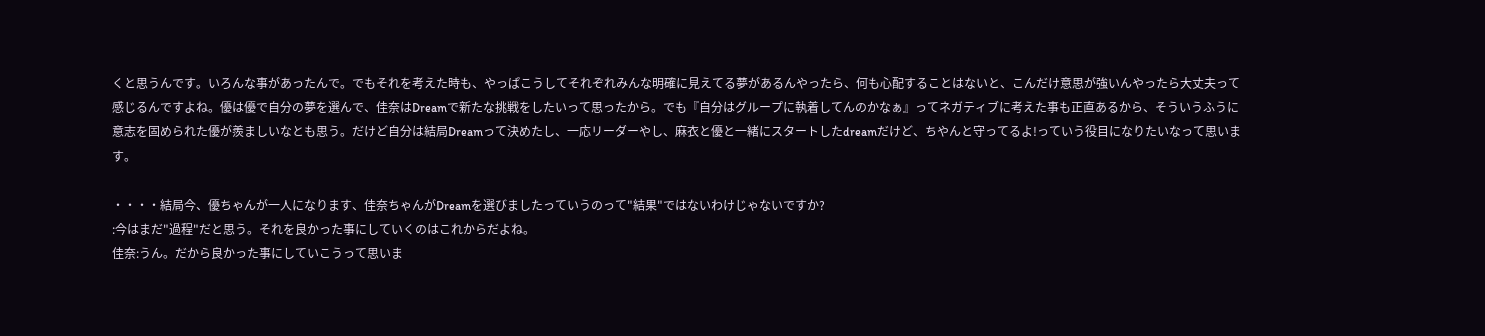くと思うんです。いろんな事があったんで。でもそれを考えた時も、やっぱこうしてそれぞれみんな明確に見えてる夢があるんやったら、何も心配することはないと、こんだけ意思が強いんやったら大丈夫って感じるんですよね。優は優で自分の夢を選んで、佳奈はDreamで新たな挑戦をしたいって思ったから。でも『自分はグループに執着してんのかなぁ』ってネガティブに考えた事も正直あるから、そういうふうに意志を固められた優が羨ましいなとも思う。だけど自分は結局Dreamって決めたし、一応リーダーやし、麻衣と優と一緒にスタートしたdreamだけど、ちやんと守ってるよ!っていう役目になりたいなって思います。

・・・・結局今、優ちゃんが一人になります、佳奈ちゃんがDreamを選びましたっていうのって"結果"ではないわけじゃないですか?
:今はまだ"過程"だと思う。それを良かった事にしていくのはこれからだよね。
佳奈:うん。だから良かった事にしていこうって思いま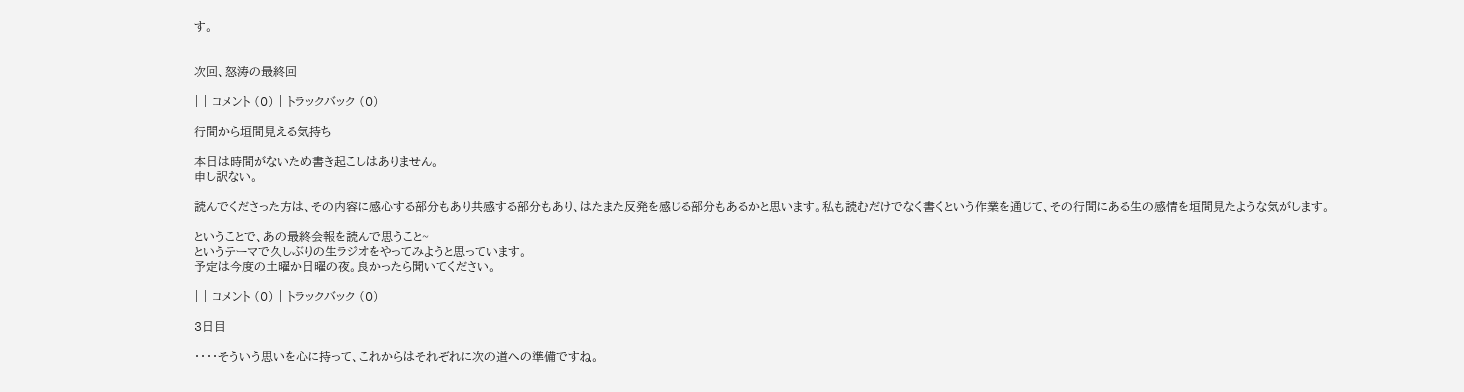す。


次回、怒涛の最終回

| | コメント (0) | トラックバック (0)

行間から垣間見える気持ち

本日は時間がないため書き起こしはありません。
申し訳ない。

読んでくださった方は、その内容に感心する部分もあり共感する部分もあり、はたまた反発を感じる部分もあるかと思います。私も読むだけでなく書くという作業を通じて、その行間にある生の感情を垣間見たような気がします。

ということで、あの最終会報を読んで思うこと~
というテーマで久しぶりの生ラジオをやってみようと思っています。
予定は今度の土曜か日曜の夜。良かったら聞いてください。

| | コメント (0) | トラックバック (0)

3日目

・・・・そういう思いを心に持って、これからはそれぞれに次の道への準備ですね。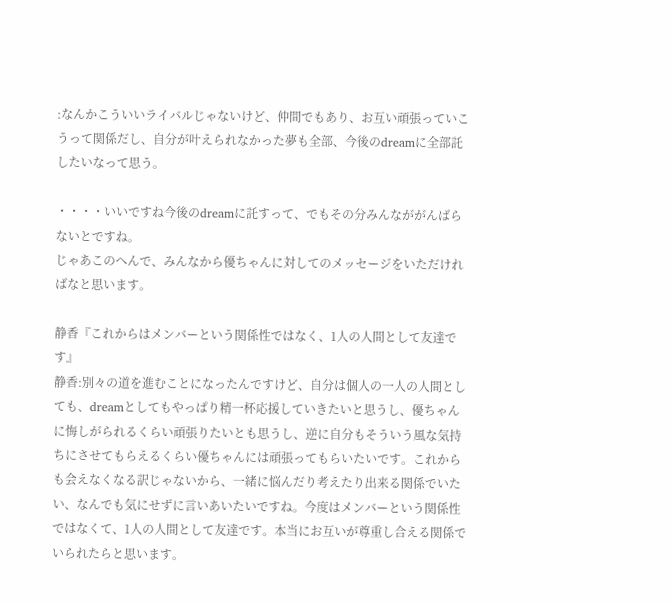:なんかこういいライバルじゃないけど、仲間でもあり、お互い頑張っていこうって関係だし、自分が叶えられなかった夢も全部、今後のdreamに全部託したいなって思う。

・・・・いいですね今後のdreamに託すって、でもその分みんなががんばらないとですね。
じゃあこのへんで、みんなから優ちゃんに対してのメッセージをいただければなと思います。

静香『これからはメンバーという関係性ではなく、1人の人間として友達です』
静香:別々の道を進むことになったんですけど、自分は個人の一人の人間としても、dreamとしてもやっぱり精一杯応援していきたいと思うし、優ちゃんに悔しがられるくらい頑張りたいとも思うし、逆に自分もそういう風な気持ちにさせてもらえるくらい優ちゃんには頑張ってもらいたいです。これからも会えなくなる訳じゃないから、一緒に悩んだり考えたり出来る関係でいたい、なんでも気にせずに言いあいたいですね。今度はメンバーという関係性ではなくて、1人の人間として友達です。本当にお互いが尊重し合える関係でいられたらと思います。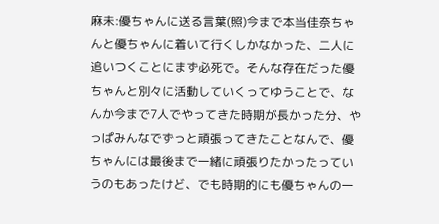麻未:優ちゃんに送る言葉(照)今まで本当佳奈ちゃんと優ちゃんに着いて行くしかなかった、二人に追いつくことにまず必死で。そんな存在だった優ちゃんと別々に活動していくってゆうことで、なんか今まで7人でやってきた時期が長かった分、やっぱみんなでずっと頑張ってきたことなんで、優ちゃんには最後まで一緒に頑張りたかったっていうのもあったけど、でも時期的にも優ちゃんの一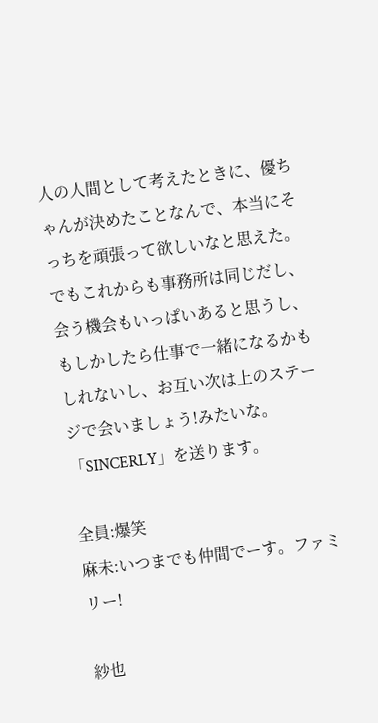人の人間として考えたときに、優ちゃんが決めたことなんで、本当にそっちを頑張って欲しいなと思えた。でもこれからも事務所は同じだし、会う機会もいっぱいあると思うし、もしかしたら仕事で一緒になるかもしれないし、お互い次は上のステージで会いましょう!みたいな。「SINCERLY」を送ります。

全員:爆笑
麻未:いつまでも仲間でーす。ファミリー!

紗也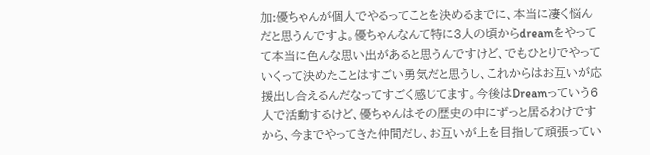加:優ちゃんが個人でやるってことを決めるまでに、本当に凄く悩んだと思うんですよ。優ちゃんなんて特に3人の頃からdreamをやってて本当に色んな思い出があると思うんですけど、でもひとりでやっていくって決めたことはすごい勇気だと思うし、これからはお互いが応援出し合えるんだなってすごく感じてます。今後はDreamっていう6人で活動するけど、優ちゃんはその歴史の中にずっと居るわけですから、今までやってきた仲間だし、お互いが上を目指して頑張ってい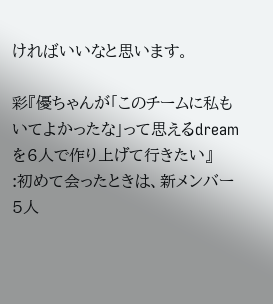ければいいなと思います。

彩『優ちゃんが「このチームに私もいてよかったな」って思えるdreamを6人で作り上げて行きたい』
:初めて会ったときは、新メンバー5人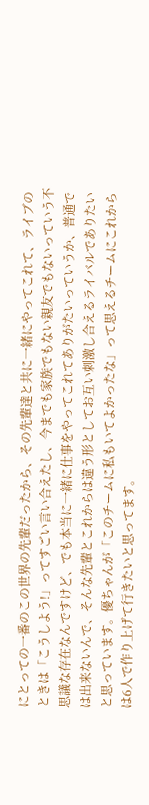にとっての一番のこの世界の先輩だったから、その先輩達と共に一緒にやってこれて、ライブのときは「こうしよう!」ってすごい言い合えたし、今までも家族でもない親友でもないっていう不思議な存在なんですけど、でも本当に一緒に仕事をやってこれてありがたいっていうか、普通では出来ないんで、そんな先輩とこれからは違う形としてお互い刺激し合えるライバルでありたいと思っています。優ちゃんが「このチームに私もいてよかったな」って思えるチームにこれからは6人で作り上げて行きたいと思ってます。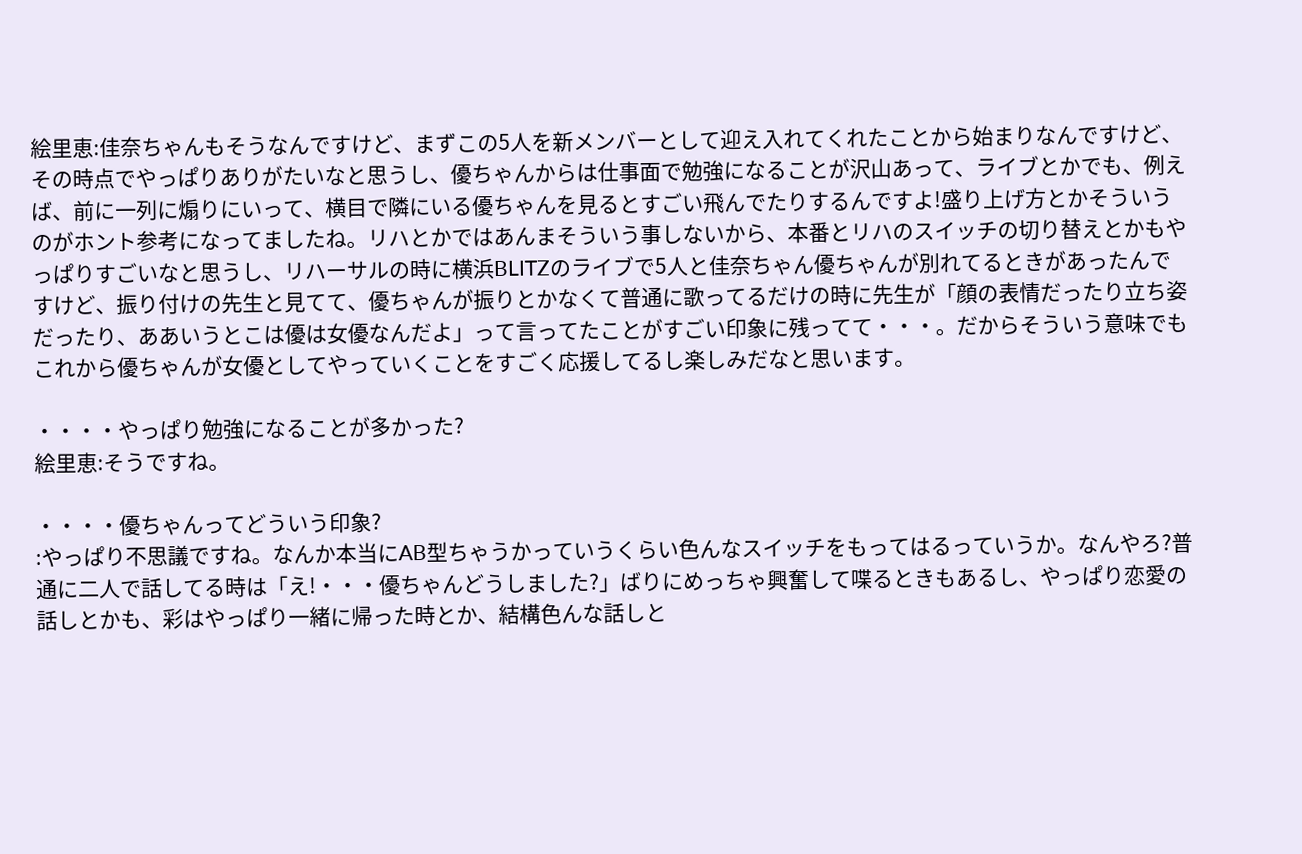絵里恵:佳奈ちゃんもそうなんですけど、まずこの5人を新メンバーとして迎え入れてくれたことから始まりなんですけど、その時点でやっぱりありがたいなと思うし、優ちゃんからは仕事面で勉強になることが沢山あって、ライブとかでも、例えば、前に一列に煽りにいって、横目で隣にいる優ちゃんを見るとすごい飛んでたりするんですよ!盛り上げ方とかそういうのがホント参考になってましたね。リハとかではあんまそういう事しないから、本番とリハのスイッチの切り替えとかもやっぱりすごいなと思うし、リハーサルの時に横浜BLITZのライブで5人と佳奈ちゃん優ちゃんが別れてるときがあったんですけど、振り付けの先生と見てて、優ちゃんが振りとかなくて普通に歌ってるだけの時に先生が「顔の表情だったり立ち姿だったり、ああいうとこは優は女優なんだよ」って言ってたことがすごい印象に残ってて・・・。だからそういう意味でもこれから優ちゃんが女優としてやっていくことをすごく応援してるし楽しみだなと思います。

・・・・やっぱり勉強になることが多かった?
絵里恵:そうですね。

・・・・優ちゃんってどういう印象?
:やっぱり不思議ですね。なんか本当にAB型ちゃうかっていうくらい色んなスイッチをもってはるっていうか。なんやろ?普通に二人で話してる時は「え!・・・優ちゃんどうしました?」ばりにめっちゃ興奮して喋るときもあるし、やっぱり恋愛の話しとかも、彩はやっぱり一緒に帰った時とか、結構色んな話しと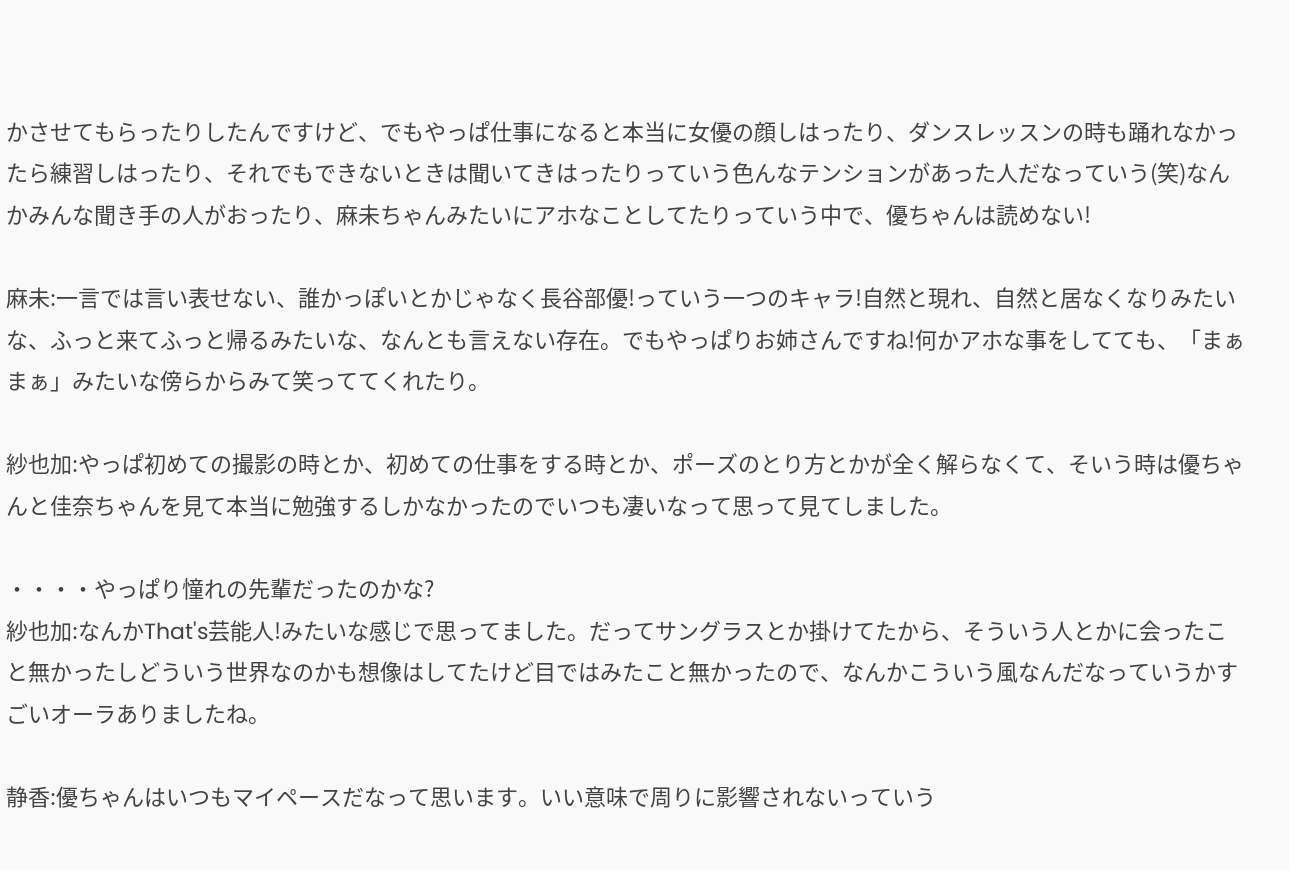かさせてもらったりしたんですけど、でもやっぱ仕事になると本当に女優の顔しはったり、ダンスレッスンの時も踊れなかったら練習しはったり、それでもできないときは聞いてきはったりっていう色んなテンションがあった人だなっていう(笑)なんかみんな聞き手の人がおったり、麻未ちゃんみたいにアホなことしてたりっていう中で、優ちゃんは読めない!

麻未:一言では言い表せない、誰かっぽいとかじゃなく長谷部優!っていう一つのキャラ!自然と現れ、自然と居なくなりみたいな、ふっと来てふっと帰るみたいな、なんとも言えない存在。でもやっぱりお姉さんですね!何かアホな事をしてても、「まぁまぁ」みたいな傍らからみて笑っててくれたり。

紗也加:やっぱ初めての撮影の時とか、初めての仕事をする時とか、ポーズのとり方とかが全く解らなくて、そいう時は優ちゃんと佳奈ちゃんを見て本当に勉強するしかなかったのでいつも凄いなって思って見てしました。

・・・・やっぱり憧れの先輩だったのかな?
紗也加:なんかThat's芸能人!みたいな感じで思ってました。だってサングラスとか掛けてたから、そういう人とかに会ったこと無かったしどういう世界なのかも想像はしてたけど目ではみたこと無かったので、なんかこういう風なんだなっていうかすごいオーラありましたね。

静香:優ちゃんはいつもマイペースだなって思います。いい意味で周りに影響されないっていう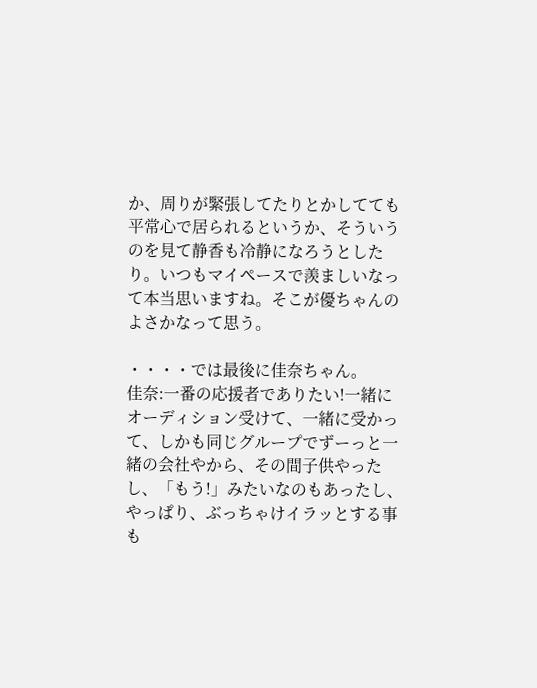か、周りが緊張してたりとかしてても平常心で居られるというか、そういうのを見て静香も冷静になろうとしたり。いつもマイペースで羨ましいなって本当思いますね。そこが優ちゃんのよさかなって思う。

・・・・では最後に佳奈ちゃん。
佳奈:一番の応援者でありたい!一緒にオーディション受けて、一緒に受かって、しかも同じグループでずーっと一緒の会社やから、その間子供やったし、「もう!」みたいなのもあったし、やっぱり、ぶっちゃけイラッとする事も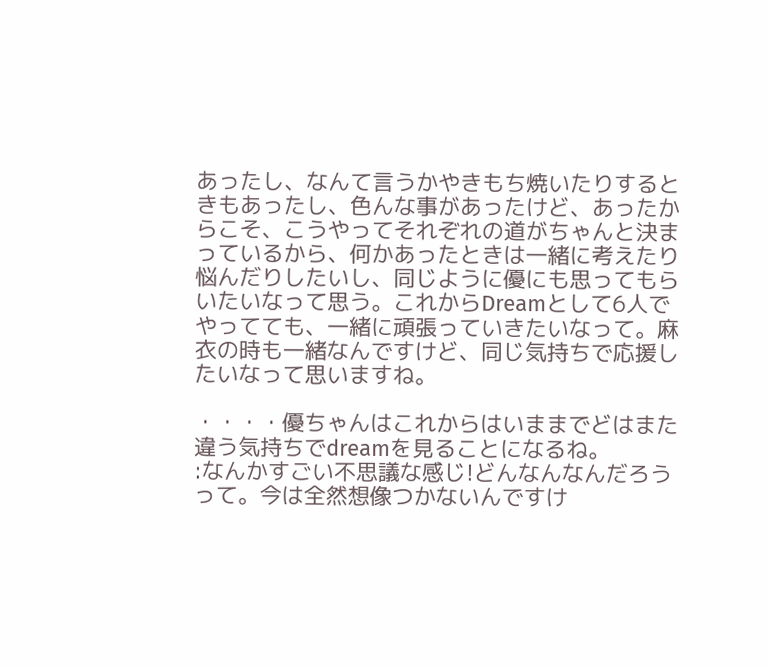あったし、なんて言うかやきもち焼いたりするときもあったし、色んな事があったけど、あったからこそ、こうやってそれぞれの道がちゃんと決まっているから、何かあったときは一緒に考えたり悩んだりしたいし、同じように優にも思ってもらいたいなって思う。これからDreamとして6人でやってても、一緒に頑張っていきたいなって。麻衣の時も一緒なんですけど、同じ気持ちで応援したいなって思いますね。

・・・・優ちゃんはこれからはいままでどはまた違う気持ちでdreamを見ることになるね。
:なんかすごい不思議な感じ!どんなんなんだろうって。今は全然想像つかないんですけ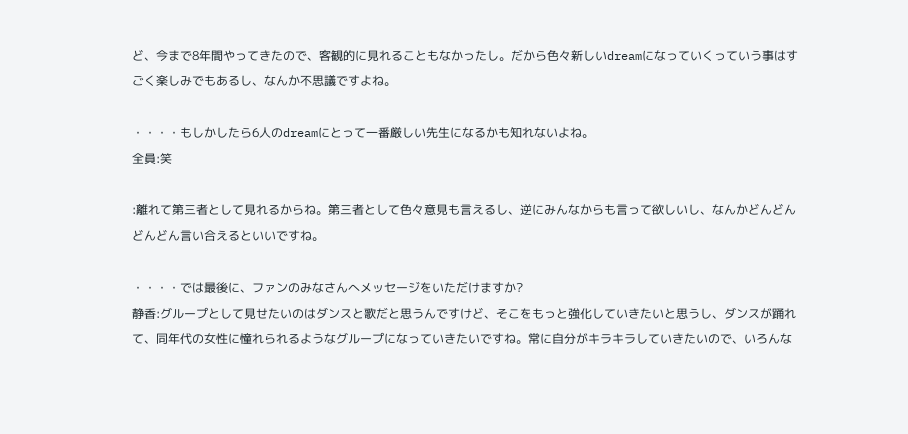ど、今まで8年間やってきたので、客観的に見れることもなかったし。だから色々新しいdreamになっていくっていう事はすごく楽しみでもあるし、なんか不思議ですよね。

・・・・もしかしたら6人のdreamにとって一番厳しい先生になるかも知れないよね。
全員:笑

:離れて第三者として見れるからね。第三者として色々意見も言えるし、逆にみんなからも言って欲しいし、なんかどんどんどんどん言い合えるといいですね。

・・・・では最後に、ファンのみなさんへメッセージをいただけますか?
静香:グループとして見せたいのはダンスと歌だと思うんですけど、そこをもっと強化していきたいと思うし、ダンスが踊れて、同年代の女性に憧れられるようなグループになっていきたいですね。常に自分がキラキラしていきたいので、いろんな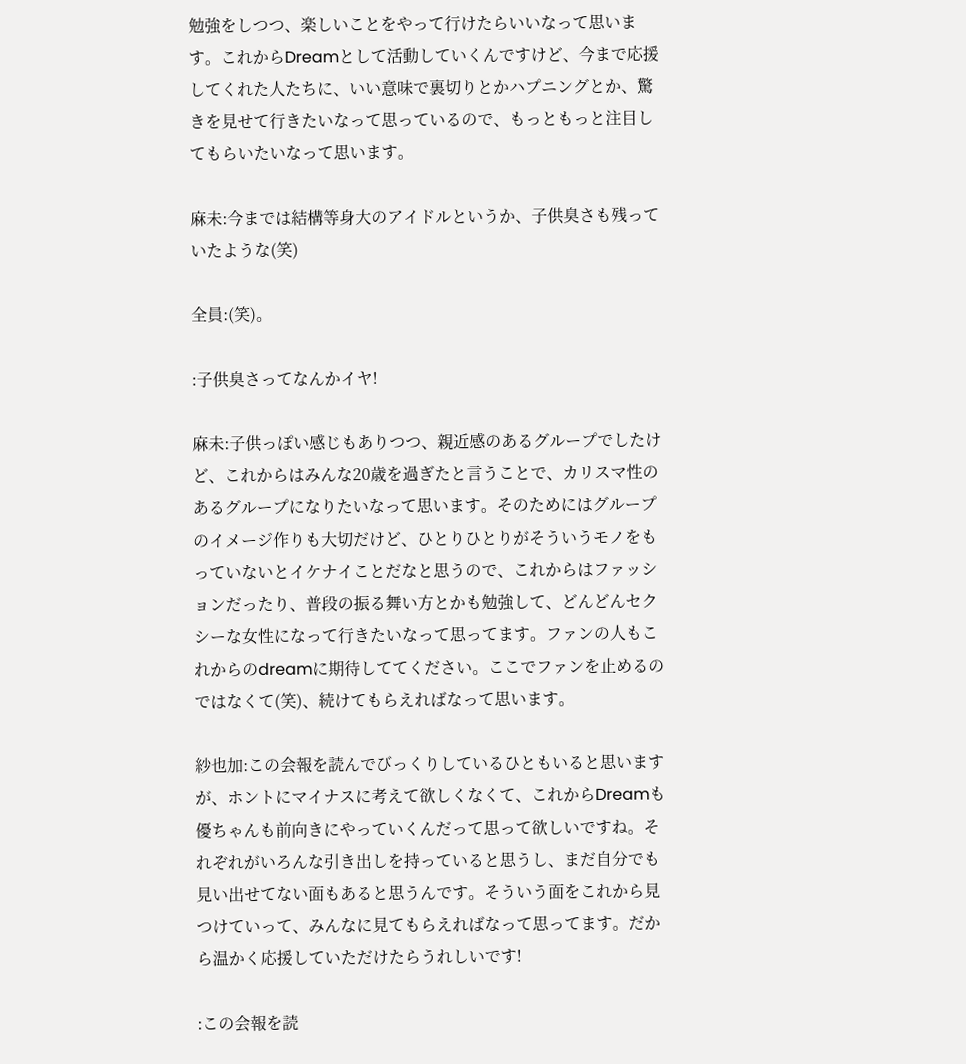勉強をしつつ、楽しいことをやって行けたらいいなって思います。これからDreamとして活動していくんですけど、今まで応援してくれた人たちに、いい意味で裏切りとかハプニングとか、驚きを見せて行きたいなって思っているので、もっともっと注目してもらいたいなって思います。

麻未:今までは結構等身大のアイドルというか、子供臭さも残っていたような(笑)

全員:(笑)。

:子供臭さってなんかイヤ!

麻未:子供っぽい感じもありつつ、親近感のあるグループでしたけど、これからはみんな20歳を過ぎたと言うことで、カリスマ性のあるグループになりたいなって思います。そのためにはグループのイメージ作りも大切だけど、ひとりひとりがそういうモノをもっていないとイケナイことだなと思うので、これからはファッションだったり、普段の振る舞い方とかも勉強して、どんどんセクシーな女性になって行きたいなって思ってます。ファンの人もこれからのdreamに期待しててください。ここでファンを止めるのではなくて(笑)、続けてもらえればなって思います。

紗也加:この会報を読んでびっくりしているひともいると思いますが、ホントにマイナスに考えて欲しくなくて、これからDreamも優ちゃんも前向きにやっていくんだって思って欲しいですね。それぞれがいろんな引き出しを持っていると思うし、まだ自分でも見い出せてない面もあると思うんです。そういう面をこれから見つけていって、みんなに見てもらえればなって思ってます。だから温かく応援していただけたらうれしいです!

:この会報を読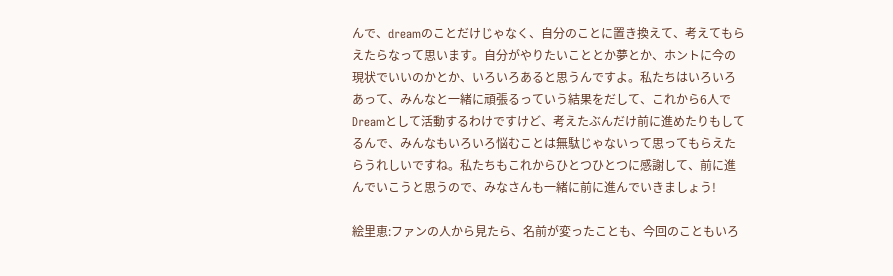んで、dreamのことだけじゃなく、自分のことに置き換えて、考えてもらえたらなって思います。自分がやりたいこととか夢とか、ホントに今の現状でいいのかとか、いろいろあると思うんですよ。私たちはいろいろあって、みんなと一緒に頑張るっていう結果をだして、これから6人でDreamとして活動するわけですけど、考えたぶんだけ前に進めたりもしてるんで、みんなもいろいろ悩むことは無駄じゃないって思ってもらえたらうれしいですね。私たちもこれからひとつひとつに感謝して、前に進んでいこうと思うので、みなさんも一緒に前に進んでいきましょう!

絵里恵:ファンの人から見たら、名前が変ったことも、今回のこともいろ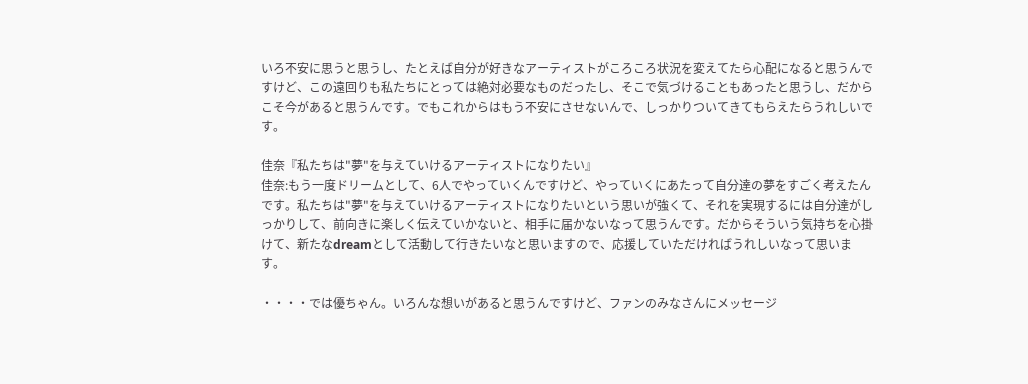いろ不安に思うと思うし、たとえば自分が好きなアーティストがころころ状況を変えてたら心配になると思うんですけど、この遠回りも私たちにとっては絶対必要なものだったし、そこで気づけることもあったと思うし、だからこそ今があると思うんです。でもこれからはもう不安にさせないんで、しっかりついてきてもらえたらうれしいです。

佳奈『私たちは"夢"を与えていけるアーティストになりたい』
佳奈:もう一度ドリームとして、6人でやっていくんですけど、やっていくにあたって自分達の夢をすごく考えたんです。私たちは"夢"を与えていけるアーティストになりたいという思いが強くて、それを実現するには自分達がしっかりして、前向きに楽しく伝えていかないと、相手に届かないなって思うんです。だからそういう気持ちを心掛けて、新たなdreamとして活動して行きたいなと思いますので、応援していただければうれしいなって思います。

・・・・では優ちゃん。いろんな想いがあると思うんですけど、ファンのみなさんにメッセージ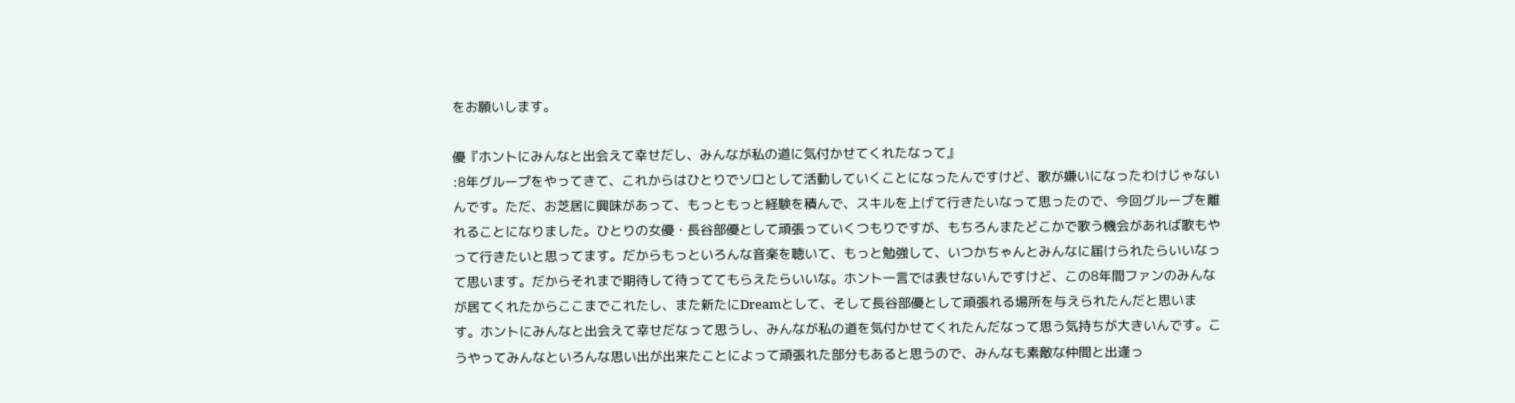をお願いします。

優『ホントにみんなと出会えて幸せだし、みんなが私の道に気付かせてくれたなって』
:8年グループをやってきて、これからはひとりでソロとして活動していくことになったんですけど、歌が嫌いになったわけじゃないんです。ただ、お芝居に興味があって、もっともっと経験を積んで、スキルを上げて行きたいなって思ったので、今回グループを離れることになりました。ひとりの女優・長谷部優として頑張っていくつもりですが、もちろんまたどこかで歌う機会があれば歌もやって行きたいと思ってます。だからもっといろんな音楽を聴いて、もっと勉強して、いつかちゃんとみんなに届けられたらいいなって思います。だからそれまで期待して待っててもらえたらいいな。ホント一言では表せないんですけど、この8年間ファンのみんなが居てくれたからここまでこれたし、また新たにDreamとして、そして長谷部優として頑張れる場所を与えられたんだと思います。ホントにみんなと出会えて幸せだなって思うし、みんなが私の道を気付かせてくれたんだなって思う気持ちが大きいんです。こうやってみんなといろんな思い出が出来たことによって頑張れた部分もあると思うので、みんなも素敵な仲間と出逢っ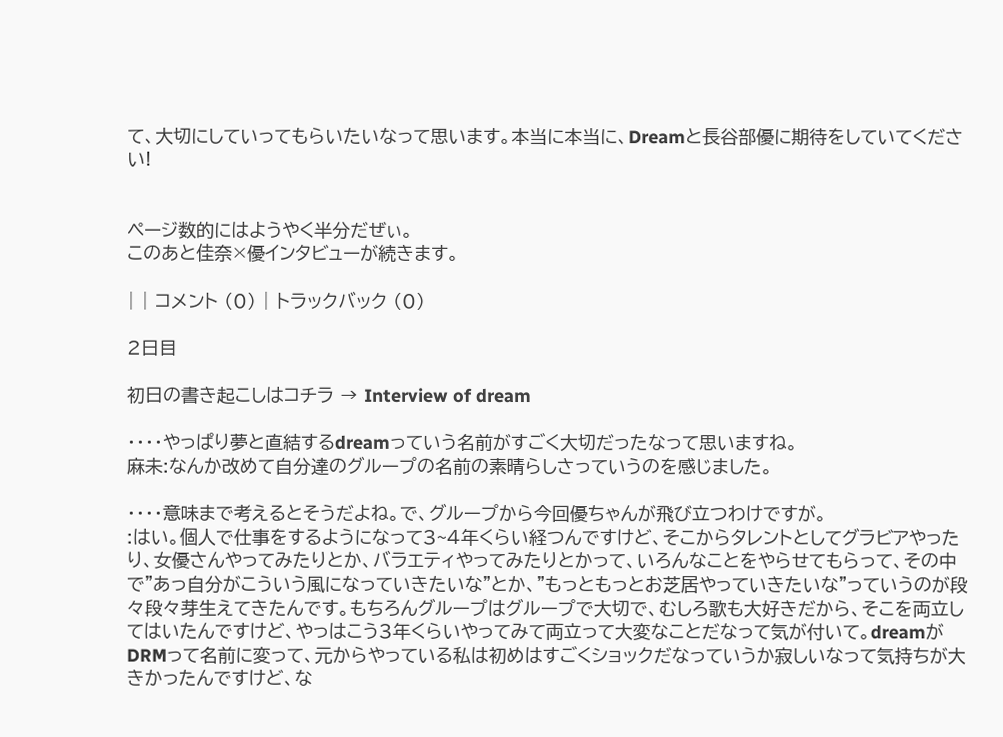て、大切にしていってもらいたいなって思います。本当に本当に、Dreamと長谷部優に期待をしていてください!


ページ数的にはようやく半分だぜぃ。
このあと佳奈×優インタビューが続きます。

| | コメント (0) | トラックバック (0)

2日目

初日の書き起こしはコチラ → Interview of dream

・・・・やっぱり夢と直結するdreamっていう名前がすごく大切だったなって思いますね。
麻未:なんか改めて自分達のグループの名前の素晴らしさっていうのを感じました。

・・・・意味まで考えるとそうだよね。で、グループから今回優ちゃんが飛び立つわけですが。
:はい。個人で仕事をするようになって3~4年くらい経つんですけど、そこからタレントとしてグラビアやったり、女優さんやってみたりとか、バラエティやってみたりとかって、いろんなことをやらせてもらって、その中で"あっ自分がこういう風になっていきたいな"とか、"もっともっとお芝居やっていきたいな"っていうのが段々段々芽生えてきたんです。もちろんグループはグループで大切で、むしろ歌も大好きだから、そこを両立してはいたんですけど、やっはこう3年くらいやってみて両立って大変なことだなって気が付いて。dreamがDRMって名前に変って、元からやっている私は初めはすごくショックだなっていうか寂しいなって気持ちが大きかったんですけど、な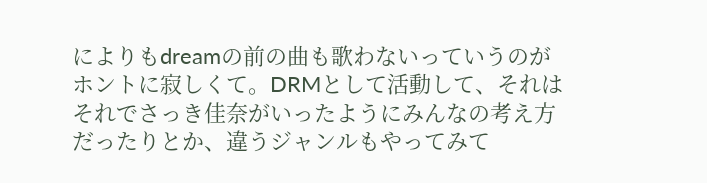によりもdreamの前の曲も歌わないっていうのがホントに寂しくて。DRMとして活動して、それはそれでさっき佳奈がいったようにみんなの考え方だったりとか、違うジャンルもやってみて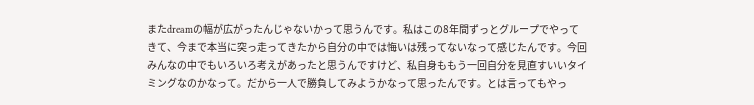またdreamの幅が広がったんじゃないかって思うんです。私はこの8年間ずっとグループでやってきて、今まで本当に突っ走ってきたから自分の中では悔いは残ってないなって感じたんです。今回みんなの中でもいろいろ考えがあったと思うんですけど、私自身ももう一回自分を見直すいいタイミングなのかなって。だから一人で勝負してみようかなって思ったんです。とは言ってもやっ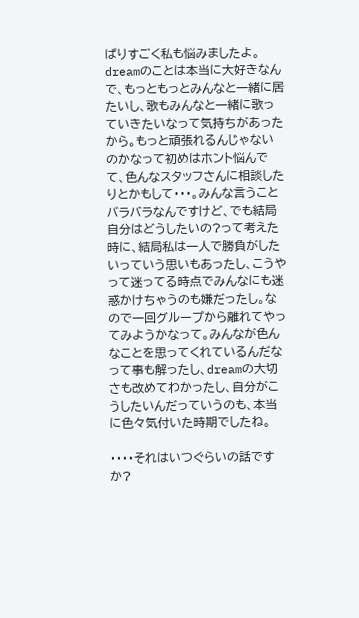ぱりすごく私も悩みましたよ。dreamのことは本当に大好きなんで、もっともっとみんなと一緒に居たいし、歌もみんなと一緒に歌っていきたいなって気持ちがあったから。もっと頑張れるんじゃないのかなって初めはホント悩んでて、色んなスタッフさんに相談したりとかもして・・・。みんな言うことバラバラなんですけど、でも結局自分はどうしたいの?って考えた時に、結局私は一人で勝負がしたいっていう思いもあったし、こうやって迷ってる時点でみんなにも迷惑かけちゃうのも嫌だったし。なので一回グループから離れてやってみようかなって。みんなが色んなことを思ってくれているんだなって事も解ったし、dreamの大切さも改めてわかったし、自分がこうしたいんだっていうのも、本当に色々気付いた時期でしたね。

・・・・それはいつぐらいの話ですか?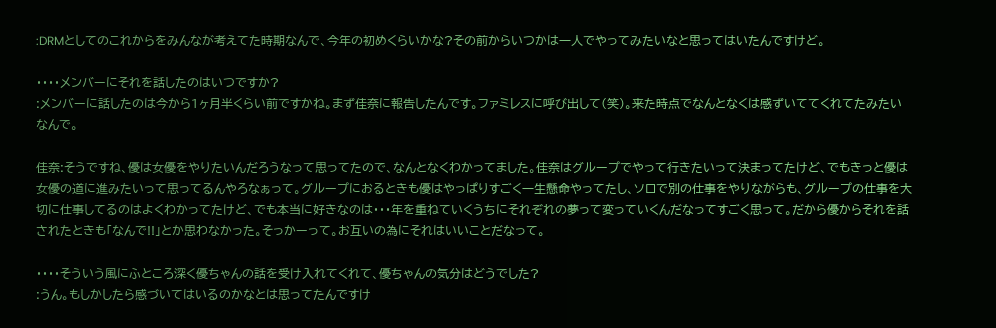:DRMとしてのこれからをみんなが考えてた時期なんで、今年の初めくらいかな?その前からいつかは一人でやってみたいなと思ってはいたんですけど。

・・・・メンバーにそれを話したのはいつですか?
:メンバーに話したのは今から1ヶ月半くらい前ですかね。まず佳奈に報告したんです。ファミレスに呼び出して(笑)。来た時点でなんとなくは感ずいててくれてたみたいなんで。

佳奈:そうですね、優は女優をやりたいんだろうなって思ってたので、なんとなくわかってました。佳奈はグループでやって行きたいって決まってたけど、でもきっと優は女優の道に進みたいって思ってるんやろなぁって。グループにおるときも優はやっぱりすごく一生懸命やってたし、ソロで別の仕事をやりながらも、グループの仕事を大切に仕事してるのはよくわかってたけど、でも本当に好きなのは・・・年を重ねていくうちにそれぞれの夢って変っていくんだなってすごく思って。だから優からそれを話されたときも「なんで!!」とか思わなかった。そっかーって。お互いの為にそれはいいことだなって。

・・・・そういう風にふところ深く優ちゃんの話を受け入れてくれて、優ちゃんの気分はどうでした?
:うん。もしかしたら感づいてはいるのかなとは思ってたんですけ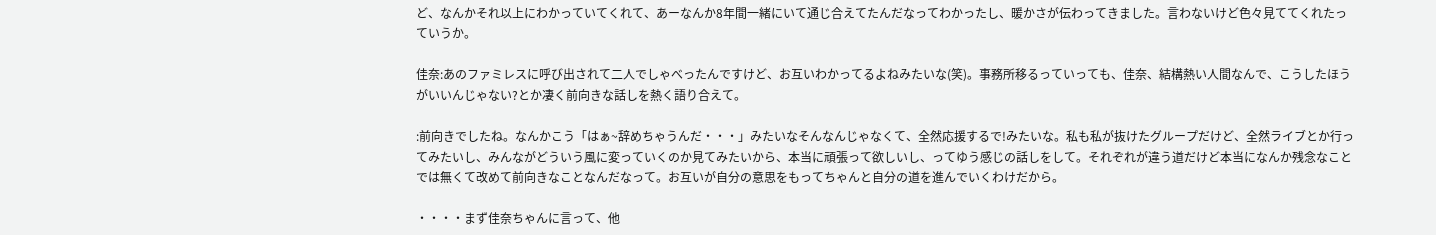ど、なんかそれ以上にわかっていてくれて、あーなんか8年間一緒にいて通じ合えてたんだなってわかったし、暖かさが伝わってきました。言わないけど色々見ててくれたっていうか。

佳奈:あのファミレスに呼び出されて二人でしゃべったんですけど、お互いわかってるよねみたいな(笑)。事務所移るっていっても、佳奈、結構熱い人間なんで、こうしたほうがいいんじゃない?とか凄く前向きな話しを熱く語り合えて。

:前向きでしたね。なんかこう「はぁ~辞めちゃうんだ・・・」みたいなそんなんじゃなくて、全然応援するで!みたいな。私も私が抜けたグループだけど、全然ライブとか行ってみたいし、みんながどういう風に変っていくのか見てみたいから、本当に頑張って欲しいし、ってゆう感じの話しをして。それぞれが違う道だけど本当になんか残念なことでは無くて改めて前向きなことなんだなって。お互いが自分の意思をもってちゃんと自分の道を進んでいくわけだから。

・・・・まず佳奈ちゃんに言って、他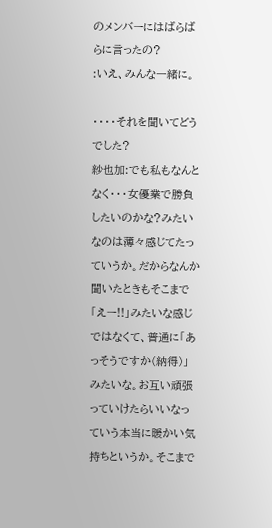のメンバーにはばらばらに言ったの?
:いえ、みんな一緒に。

・・・・それを聞いてどうでした?
紗也加:でも私もなんとなく・・・女優業で勝負したいのかな?みたいなのは薄々感じてたっていうか。だからなんか聞いたときもそこまで「えー!!」みたいな感じではなくて、普通に「あっそうですか(納得)」みたいな。お互い頑張っていけたらいいなっていう本当に暖かい気持ちというか。そこまで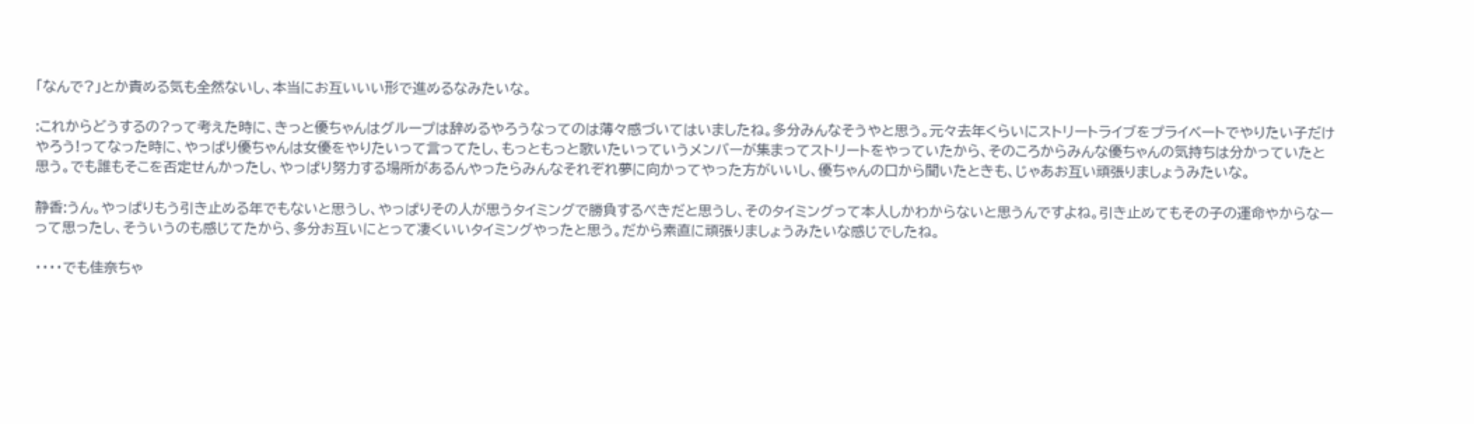「なんで?」とか責める気も全然ないし、本当にお互いいい形で進めるなみたいな。

:これからどうするの?って考えた時に、きっと優ちゃんはグループは辞めるやろうなってのは薄々感づいてはいましたね。多分みんなそうやと思う。元々去年くらいにストリートライブをプライベートでやりたい子だけやろう!ってなった時に、やっぱり優ちゃんは女優をやりたいって言ってたし、もっともっと歌いたいっていうメンバーが集まってストリートをやっていたから、そのころからみんな優ちゃんの気持ちは分かっていたと思う。でも誰もそこを否定せんかったし、やっぱり努力する場所があるんやったらみんなそれぞれ夢に向かってやった方がいいし、優ちゃんの口から聞いたときも、じゃあお互い頑張りましょうみたいな。

静香:うん。やっぱりもう引き止める年でもないと思うし、やっぱりその人が思うタイミングで勝負するべきだと思うし、そのタイミングって本人しかわからないと思うんですよね。引き止めてもその子の運命やからなーって思ったし、そういうのも感じてたから、多分お互いにとって凄くいいタイミングやったと思う。だから素直に頑張りましょうみたいな感じでしたね。

・・・・でも佳奈ちゃ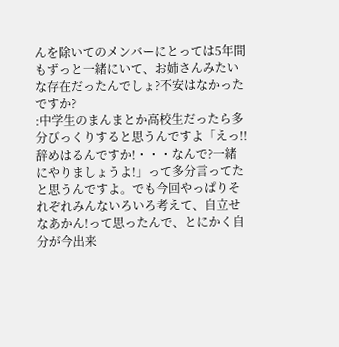んを除いてのメンバーにとっては5年間もずっと一緒にいて、お姉さんみたいな存在だったんでしょ?不安はなかったですか?
:中学生のまんまとか高校生だったら多分びっくりすると思うんですよ「えっ!!辞めはるんですか!・・・なんで?一緒にやりましょうよ!」って多分言ってたと思うんですよ。でも今回やっぱりそれぞれみんないろいろ考えて、自立せなあかん!って思ったんで、とにかく自分が今出来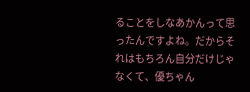ることをしなあかんって思ったんですよね。だからそれはもちろん自分だけじゃなくて、優ちゃん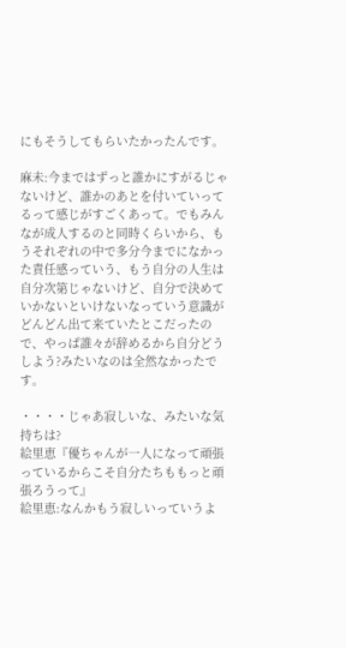にもそうしてもらいたかったんです。

麻未:今まではずっと誰かにすがるじゃないけど、誰かのあとを付いていってるって感じがすごくあって。でもみんなが成人するのと同時くらいから、もうそれぞれの中で多分今までになかった責任感っていう、もう自分の人生は自分次第じゃないけど、自分で決めていかないといけないなっていう意識がどんどん出て来ていたとこだったので、やっぱ誰々が辞めるから自分どうしよう?みたいなのは全然なかったです。

・・・・じゃあ寂しいな、みたいな気持ちは?
絵里恵『優ちゃんが一人になって頑張っているからこそ自分たちももっと頑張ろうって』
絵里恵:なんかもう寂しいっていうよ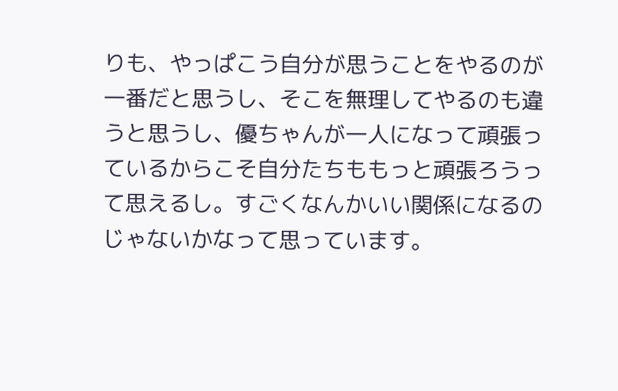りも、やっぱこう自分が思うことをやるのが一番だと思うし、そこを無理してやるのも違うと思うし、優ちゃんが一人になって頑張っているからこそ自分たちももっと頑張ろうって思えるし。すごくなんかいい関係になるのじゃないかなって思っています。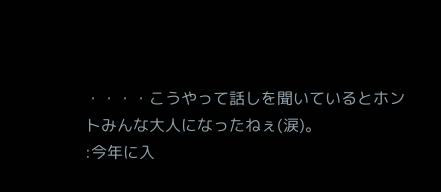・・・・こうやって話しを聞いているとホントみんな大人になったねぇ(涙)。
:今年に入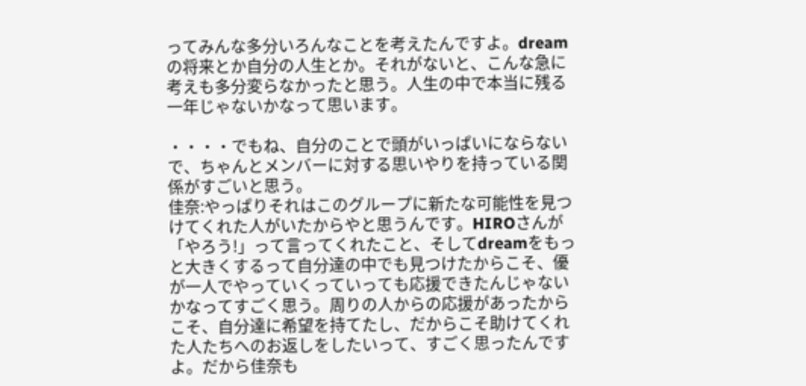ってみんな多分いろんなことを考えたんですよ。dreamの将来とか自分の人生とか。それがないと、こんな急に考えも多分変らなかったと思う。人生の中で本当に残る一年じゃないかなって思います。

・・・・でもね、自分のことで頭がいっぱいにならないで、ちゃんとメンバーに対する思いやりを持っている関係がすごいと思う。
佳奈:やっぱりそれはこのグループに新たな可能性を見つけてくれた人がいたからやと思うんです。HIROさんが「やろう!」って言ってくれたこと、そしてdreamをもっと大きくするって自分達の中でも見つけたからこそ、優が一人でやっていくっていっても応援できたんじゃないかなってすごく思う。周りの人からの応援があったからこそ、自分達に希望を持てたし、だからこそ助けてくれた人たちへのお返しをしたいって、すごく思ったんですよ。だから佳奈も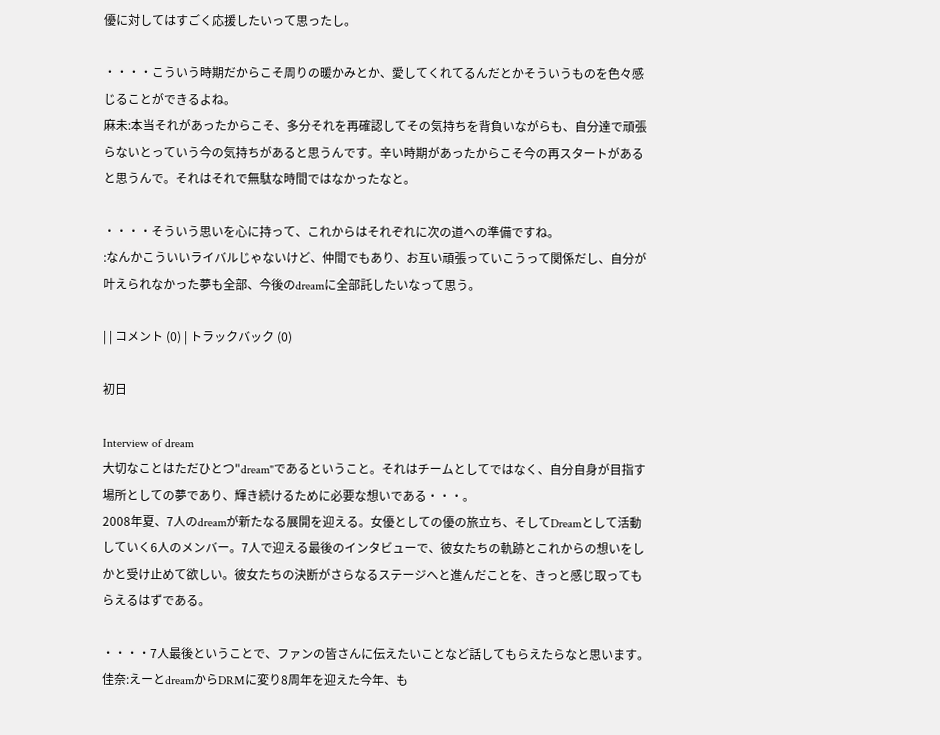優に対してはすごく応援したいって思ったし。

・・・・こういう時期だからこそ周りの暖かみとか、愛してくれてるんだとかそういうものを色々感じることができるよね。
麻未:本当それがあったからこそ、多分それを再確認してその気持ちを背負いながらも、自分達で頑張らないとっていう今の気持ちがあると思うんです。辛い時期があったからこそ今の再スタートがあると思うんで。それはそれで無駄な時間ではなかったなと。

・・・・そういう思いを心に持って、これからはそれぞれに次の道への準備ですね。
:なんかこういいライバルじゃないけど、仲間でもあり、お互い頑張っていこうって関係だし、自分が叶えられなかった夢も全部、今後のdreamに全部託したいなって思う。

| | コメント (0) | トラックバック (0)

初日

Interview of dream
大切なことはただひとつ"dream"であるということ。それはチームとしてではなく、自分自身が目指す場所としての夢であり、輝き続けるために必要な想いである・・・。
2008年夏、7人のdreamが新たなる展開を迎える。女優としての優の旅立ち、そしてDreamとして活動していく6人のメンバー。7人で迎える最後のインタビューで、彼女たちの軌跡とこれからの想いをしかと受け止めて欲しい。彼女たちの決断がさらなるステージへと進んだことを、きっと感じ取ってもらえるはずである。

・・・・7人最後ということで、ファンの皆さんに伝えたいことなど話してもらえたらなと思います。
佳奈:えーとdreamからDRMに変り8周年を迎えた今年、も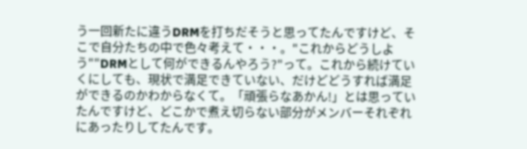う一回新たに違うDRMを打ちだそうと思ってたんですけど、そこで自分たちの中で色々考えて・・・。"これからどうしよう""DRMとして何ができるんやろう?"って。これから続けていくにしても、現状で満足できていない、だけどどうすれば満足ができるのかわからなくて。「頑張らなあかん!」とは思っていたんですけど、どこかで煮え切らない部分がメンバーそれぞれにあったりしてたんです。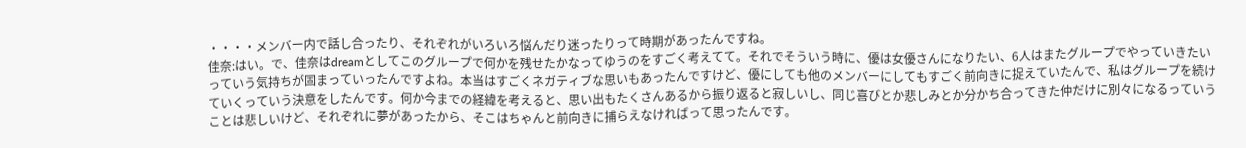・・・・メンバー内で話し合ったり、それぞれがいろいろ悩んだり迷ったりって時期があったんですね。
佳奈:はい。で、佳奈はdreamとしてこのグループで何かを残せたかなってゆうのをすごく考えてて。それでそういう時に、優は女優さんになりたい、6人はまたグループでやっていきたいっていう気持ちが固まっていったんですよね。本当はすごくネガティブな思いもあったんですけど、優にしても他のメンバーにしてもすごく前向きに捉えていたんで、私はグループを続けていくっていう決意をしたんです。何か今までの経緯を考えると、思い出もたくさんあるから振り返ると寂しいし、同じ喜びとか悲しみとか分かち合ってきた仲だけに別々になるっていうことは悲しいけど、それぞれに夢があったから、そこはちゃんと前向きに捕らえなければって思ったんです。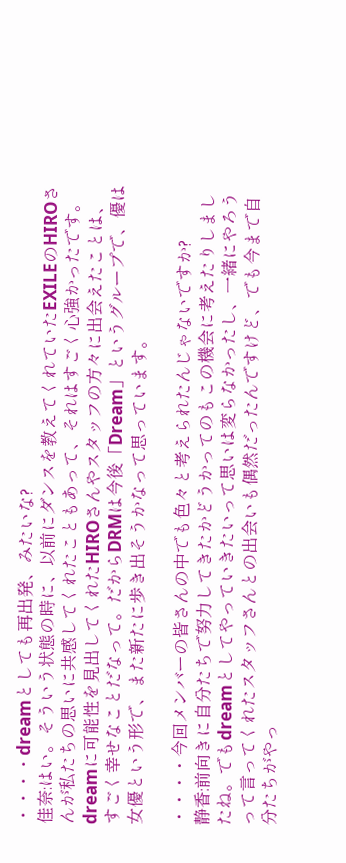・・・・dreamとしても再出発、みたいな?
佳奈:はい。そういう状態の時に、以前にダンスを教えてくれていたEXILEのHIROさんが私たちの思いに共感してくれたこともあって、それはすごく心強かったです。dreamに可能性を見出してくれたHIROさんやスタッフの方々に出会えたことは、すごく幸せなことだなって。だからDRMは今後「Dream」というグループで、優は女優という形で、また新たに歩き出そうかなって思っています。

・・・・今回メンバーの皆さんの中でも色々と考えられたんじゃないですか?
静香:前向きに自分たちで努力してきたかどうかってのもこの機会に考えたりしましたね。でもdreamとしてやっていきたいって思いは変らなかったし、一緒にやろうって言ってくれたスタッフさんとの出会いも偶然だったんですけど、でも今まで自分たちがやっ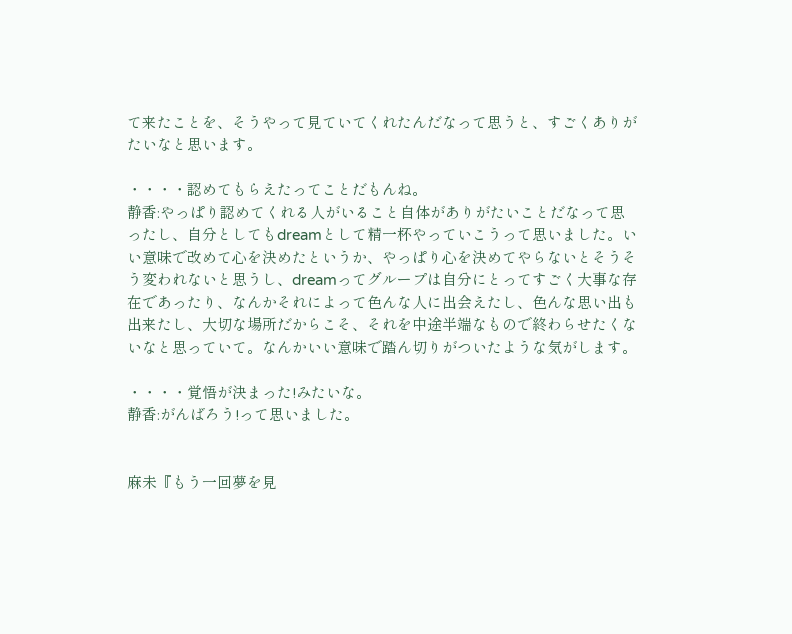て来たことを、そうやって見ていてくれたんだなって思うと、すごくありがたいなと思います。

・・・・認めてもらえたってことだもんね。
静香:やっぱり認めてくれる人がいること自体がありがたいことだなって思ったし、自分としてもdreamとして精一杯やっていこうって思いました。いい意味で改めて心を決めたというか、やっぱり心を決めてやらないとそうそう変われないと思うし、dreamってグループは自分にとってすごく大事な存在であったり、なんかそれによって色んな人に出会えたし、色んな思い出も出来たし、大切な場所だからこそ、それを中途半端なもので終わらせたくないなと思っていて。なんかいい意味で踏ん切りがついたような気がします。

・・・・覚悟が決まった!みたいな。
静香:がんばろう!って思いました。


麻未『もう一回夢を見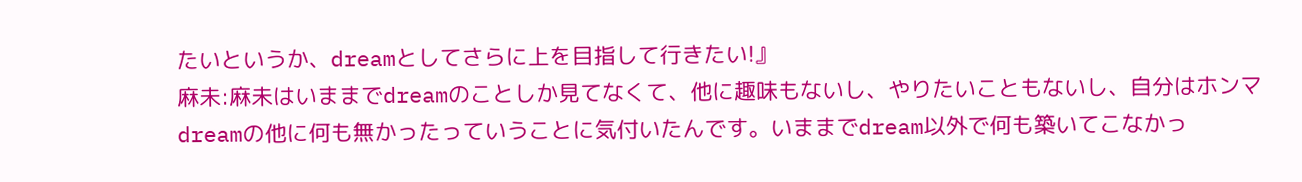たいというか、dreamとしてさらに上を目指して行きたい!』
麻未:麻未はいままでdreamのことしか見てなくて、他に趣味もないし、やりたいこともないし、自分はホンマdreamの他に何も無かったっていうことに気付いたんです。いままでdream以外で何も築いてこなかっ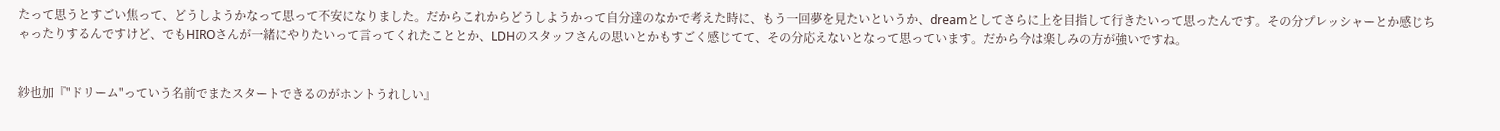たって思うとすごい焦って、どうしようかなって思って不安になりました。だからこれからどうしようかって自分達のなかで考えた時に、もう一回夢を見たいというか、dreamとしてさらに上を目指して行きたいって思ったんです。その分プレッシャーとか感じちゃったりするんですけど、でもHIROさんが一緒にやりたいって言ってくれたこととか、LDHのスタッフさんの思いとかもすごく感じてて、その分応えないとなって思っています。だから今は楽しみの方が強いですね。


紗也加『"ドリーム"っていう名前でまたスタートできるのがホントうれしい』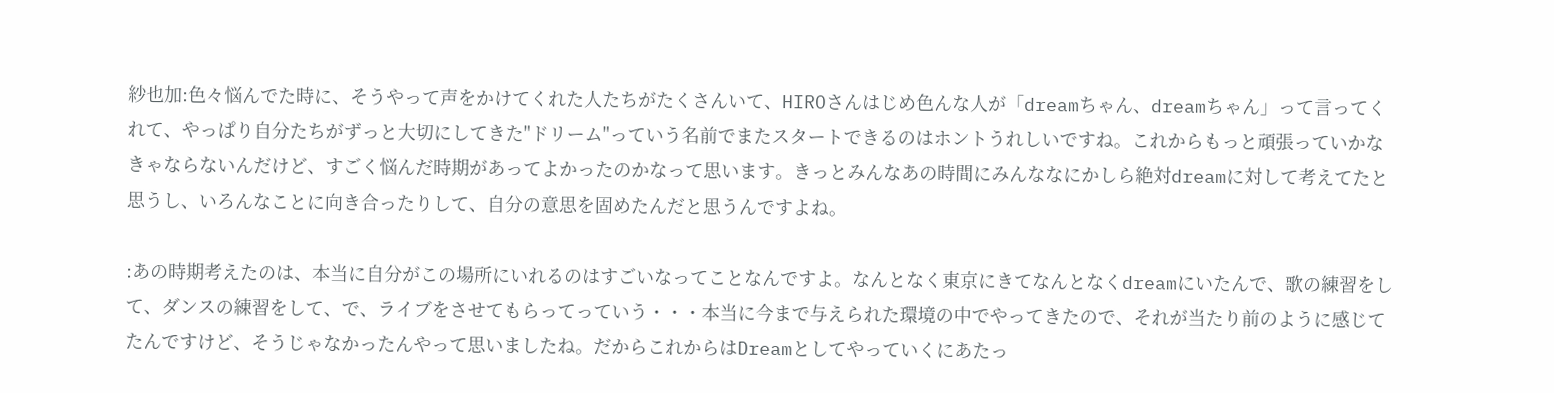紗也加:色々悩んでた時に、そうやって声をかけてくれた人たちがたくさんいて、HIROさんはじめ色んな人が「dreamちゃん、dreamちゃん」って言ってくれて、やっぱり自分たちがずっと大切にしてきた"ドリーム"っていう名前でまたスタートできるのはホントうれしいですね。これからもっと頑張っていかなきゃならないんだけど、すごく悩んだ時期があってよかったのかなって思います。きっとみんなあの時間にみんななにかしら絶対dreamに対して考えてたと思うし、いろんなことに向き合ったりして、自分の意思を固めたんだと思うんですよね。

:あの時期考えたのは、本当に自分がこの場所にいれるのはすごいなってことなんですよ。なんとなく東京にきてなんとなくdreamにいたんで、歌の練習をして、ダンスの練習をして、で、ライブをさせてもらってっていう・・・本当に今まで与えられた環境の中でやってきたので、それが当たり前のように感じてたんですけど、そうじゃなかったんやって思いましたね。だからこれからはDreamとしてやっていくにあたっ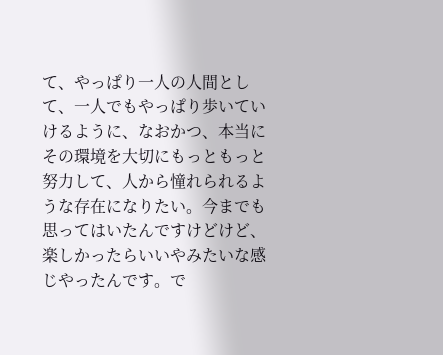て、やっぱり一人の人間として、一人でもやっぱり歩いていけるように、なおかつ、本当にその環境を大切にもっともっと努力して、人から憧れられるような存在になりたい。今までも思ってはいたんですけどけど、楽しかったらいいやみたいな感じやったんです。で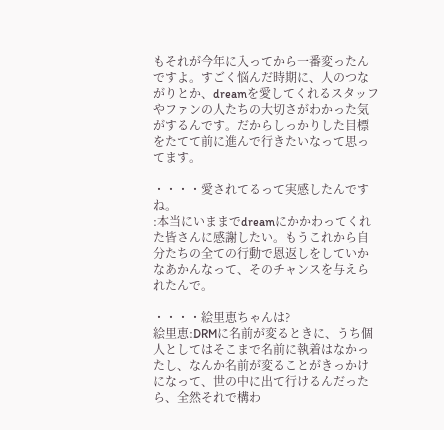もそれが今年に入ってから一番変ったんですよ。すごく悩んだ時期に、人のつながりとか、dreamを愛してくれるスタッフやファンの人たちの大切さがわかった気がするんです。だからしっかりした目標をたてて前に進んで行きたいなって思ってます。

・・・・愛されてるって実感したんですね。
:本当にいままでdreamにかかわってくれた皆さんに感謝したい。もうこれから自分たちの全ての行動で恩返しをしていかなあかんなって、そのチャンスを与えられたんで。

・・・・絵里恵ちゃんは?
絵里恵:DRMに名前が変るときに、うち個人としてはそこまで名前に執着はなかったし、なんか名前が変ることがきっかけになって、世の中に出て行けるんだったら、全然それで構わ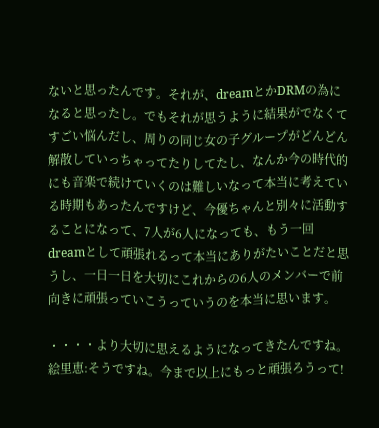ないと思ったんです。それが、dreamとかDRMの為になると思ったし。でもそれが思うように結果がでなくてすごい悩んだし、周りの同じ女の子グループがどんどん解散していっちゃってたりしてたし、なんか今の時代的にも音楽で続けていくのは難しいなって本当に考えている時期もあったんですけど、今優ちゃんと別々に活動することになって、7人が6人になっても、もう一回dreamとして頑張れるって本当にありがたいことだと思うし、一日一日を大切にこれからの6人のメンバーで前向きに頑張っていこうっていうのを本当に思います。

・・・・より大切に思えるようになってきたんですね。
絵里恵:そうですね。今まで以上にもっと頑張ろうって!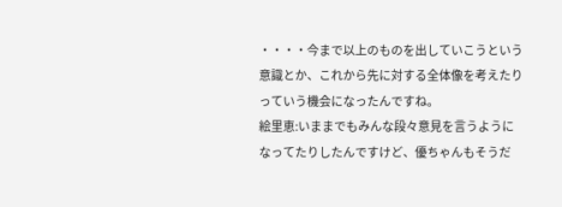・・・・今まで以上のものを出していこうという意識とか、これから先に対する全体像を考えたりっていう機会になったんですね。
絵里恵:いままでもみんな段々意見を言うようになってたりしたんですけど、優ちゃんもそうだ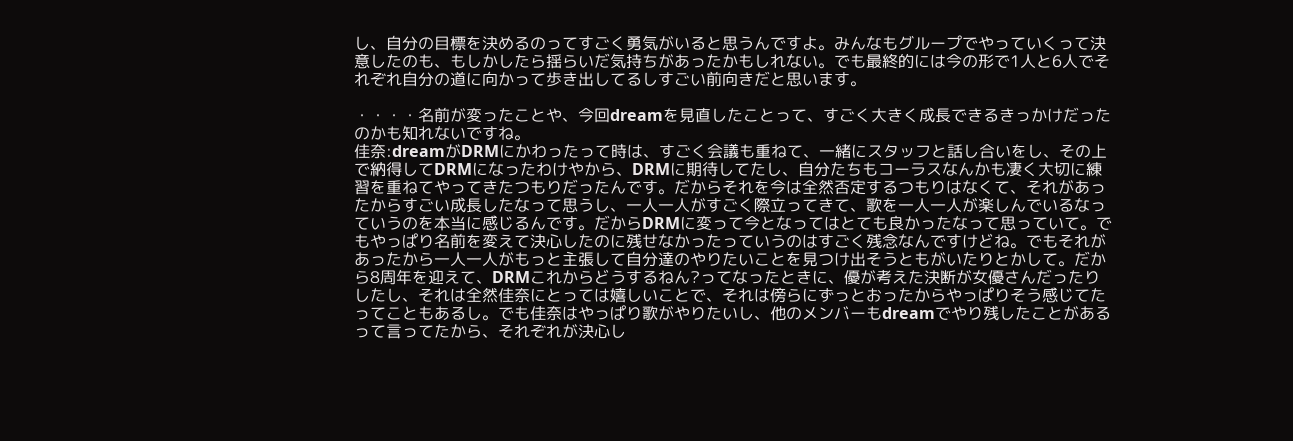し、自分の目標を決めるのってすごく勇気がいると思うんですよ。みんなもグループでやっていくって決意したのも、もしかしたら揺らいだ気持ちがあったかもしれない。でも最終的には今の形で1人と6人でそれぞれ自分の道に向かって歩き出してるしすごい前向きだと思います。

・・・・名前が変ったことや、今回dreamを見直したことって、すごく大きく成長できるきっかけだったのかも知れないですね。
佳奈:dreamがDRMにかわったって時は、すごく会議も重ねて、一緒にスタッフと話し合いをし、その上で納得してDRMになったわけやから、DRMに期待してたし、自分たちもコーラスなんかも凄く大切に練習を重ねてやってきたつもりだったんです。だからそれを今は全然否定するつもりはなくて、それがあったからすごい成長したなって思うし、一人一人がすごく際立ってきて、歌を一人一人が楽しんでいるなっていうのを本当に感じるんです。だからDRMに変って今となってはとても良かったなって思っていて。でもやっぱり名前を変えて決心したのに残せなかったっていうのはすごく残念なんですけどね。でもそれがあったから一人一人がもっと主張して自分達のやりたいことを見つけ出そうともがいたりとかして。だから8周年を迎えて、DRMこれからどうするねん?ってなったときに、優が考えた決断が女優さんだったりしたし、それは全然佳奈にとっては嬉しいことで、それは傍らにずっとおったからやっぱりそう感じてたってこともあるし。でも佳奈はやっぱり歌がやりたいし、他のメンバーもdreamでやり残したことがあるって言ってたから、それぞれが決心し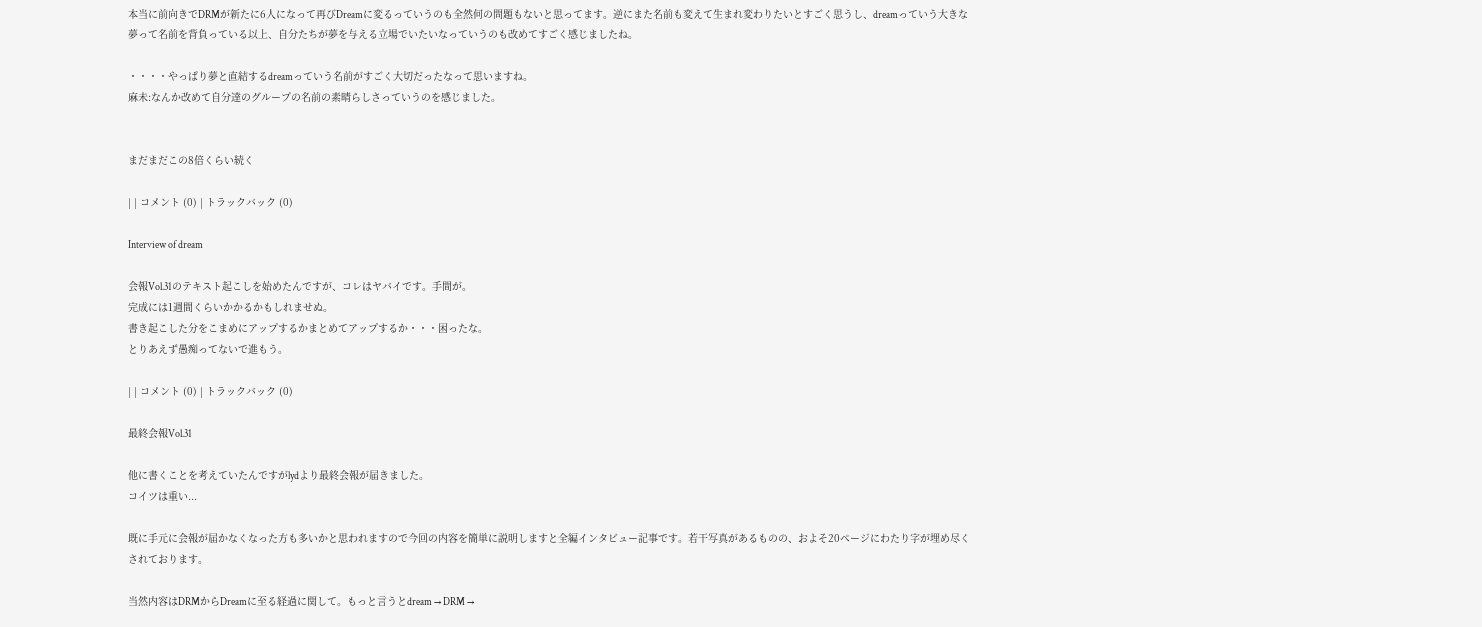本当に前向きでDRMが新たに6人になって再びDreamに変るっていうのも全然何の問題もないと思ってます。逆にまた名前も変えて生まれ変わりたいとすごく思うし、dreamっていう大きな夢って名前を背負っている以上、自分たちが夢を与える立場でいたいなっていうのも改めてすごく感じましたね。

・・・・やっぱり夢と直結するdreamっていう名前がすごく大切だったなって思いますね。
麻未:なんか改めて自分達のグループの名前の素晴らしさっていうのを感じました。


まだまだこの8倍くらい続く

| | コメント (0) | トラックバック (0)

Interview of dream

会報Vol.31のテキスト起こしを始めたんですが、コレはヤバイです。手間が。
完成には1週間くらいかかるかもしれませぬ。
書き起こした分をこまめにアップするかまとめてアップするか・・・困ったな。
とりあえず愚痴ってないで進もう。

| | コメント (0) | トラックバック (0)

最終会報Vol.31

他に書くことを考えていたんですがlydより最終会報が届きました。
コイツは重い...

既に手元に会報が届かなくなった方も多いかと思われますので今回の内容を簡単に説明しますと全編インタビュー記事です。若干写真があるものの、およそ20ページにわたり字が埋め尽くされております。

当然内容はDRMからDreamに至る経過に関して。もっと言うとdream → DRM →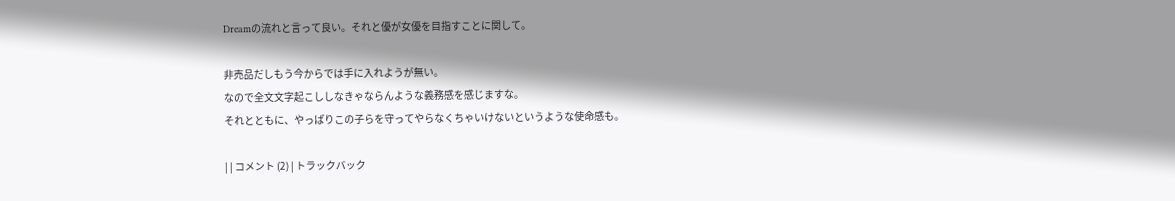Dreamの流れと言って良い。それと優が女優を目指すことに関して。

非売品だしもう今からでは手に入れようが無い。
なので全文文字起こししなきゃならんような義務感を感じますな。
それとともに、やっぱりこの子らを守ってやらなくちゃいけないというような使命感も。

| | コメント (2) | トラックバック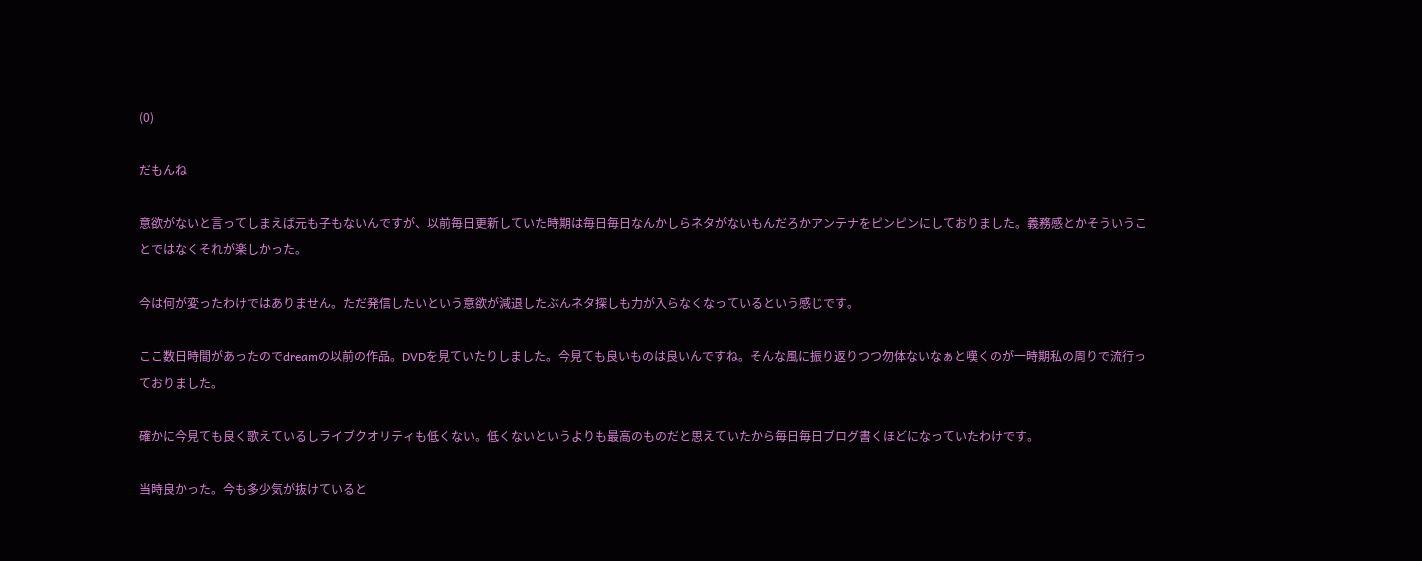(0)

だもんね

意欲がないと言ってしまえば元も子もないんですが、以前毎日更新していた時期は毎日毎日なんかしらネタがないもんだろかアンテナをピンピンにしておりました。義務感とかそういうことではなくそれが楽しかった。

今は何が変ったわけではありません。ただ発信したいという意欲が減退したぶんネタ探しも力が入らなくなっているという感じです。

ここ数日時間があったのでdreamの以前の作品。DVDを見ていたりしました。今見ても良いものは良いんですね。そんな風に振り返りつつ勿体ないなぁと嘆くのが一時期私の周りで流行っておりました。

確かに今見ても良く歌えているしライブクオリティも低くない。低くないというよりも最高のものだと思えていたから毎日毎日ブログ書くほどになっていたわけです。

当時良かった。今も多少気が抜けていると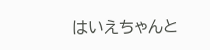はいえちゃんと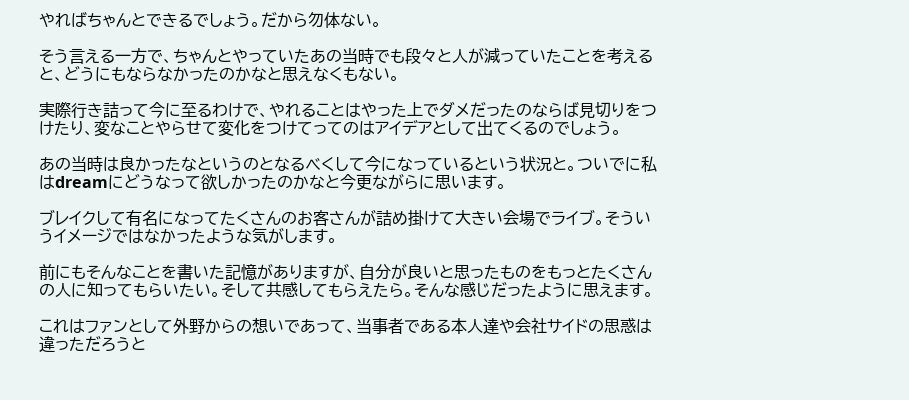やればちゃんとできるでしょう。だから勿体ない。

そう言える一方で、ちゃんとやっていたあの当時でも段々と人が減っていたことを考えると、どうにもならなかったのかなと思えなくもない。

実際行き詰って今に至るわけで、やれることはやった上でダメだったのならば見切りをつけたり、変なことやらせて変化をつけてってのはアイデアとして出てくるのでしょう。

あの当時は良かったなというのとなるべくして今になっているという状況と。ついでに私はdreamにどうなって欲しかったのかなと今更ながらに思います。

ブレイクして有名になってたくさんのお客さんが詰め掛けて大きい会場でライブ。そういうイメージではなかったような気がします。

前にもそんなことを書いた記憶がありますが、自分が良いと思ったものをもっとたくさんの人に知ってもらいたい。そして共感してもらえたら。そんな感じだったように思えます。

これはファンとして外野からの想いであって、当事者である本人達や会社サイドの思惑は違っただろうと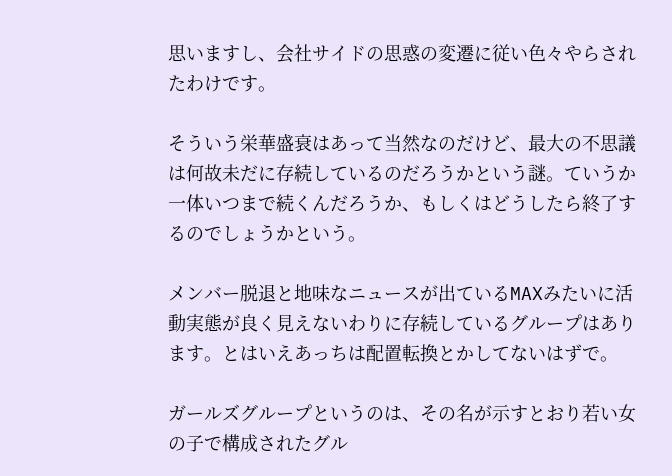思いますし、会社サイドの思惑の変遷に従い色々やらされたわけです。

そういう栄華盛衰はあって当然なのだけど、最大の不思議は何故未だに存続しているのだろうかという謎。ていうか一体いつまで続くんだろうか、もしくはどうしたら終了するのでしょうかという。

メンバー脱退と地味なニュースが出ているMAXみたいに活動実態が良く見えないわりに存続しているグループはあります。とはいえあっちは配置転換とかしてないはずで。

ガールズグループというのは、その名が示すとおり若い女の子で構成されたグル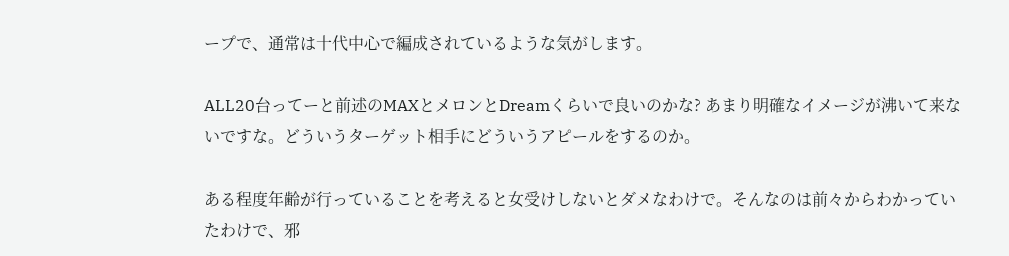ープで、通常は十代中心で編成されているような気がします。

ALL20台ってーと前述のMAXとメロンとDreamくらいで良いのかな? あまり明確なイメージが沸いて来ないですな。どういうターゲット相手にどういうアピールをするのか。

ある程度年齢が行っていることを考えると女受けしないとダメなわけで。そんなのは前々からわかっていたわけで、邪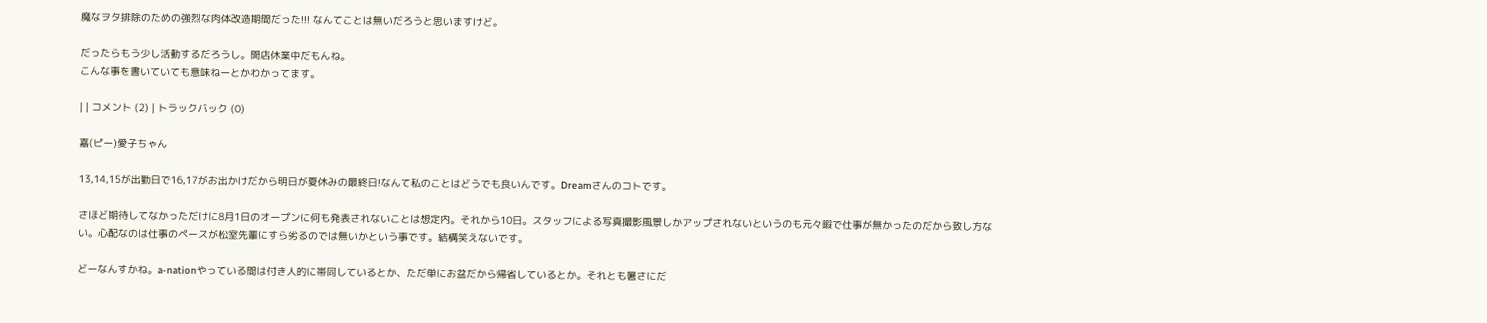魔なヲタ排除のための強烈な肉体改造期間だった!!! なんてことは無いだろうと思いますけど。

だったらもう少し活動するだろうし。開店休業中だもんね。
こんな事を書いていても意味ねーとかわかってます。

| | コメント (2) | トラックバック (0)

嘉(ピー)愛子ちゃん

13,14,15が出勤日で16,17がお出かけだから明日が夏休みの最終日!なんて私のことはどうでも良いんです。Dreamさんのコトです。

さほど期待してなかっただけに8月1日のオープンに何も発表されないことは想定内。それから10日。スタッフによる写真撮影風景しかアップされないというのも元々暇で仕事が無かったのだから致し方ない。心配なのは仕事のペースが松室先輩にすら劣るのでは無いかという事です。結構笑えないです。

どーなんすかね。a-nationやっている間は付き人的に帯同しているとか、ただ単にお盆だから帰省しているとか。それとも暑さにだ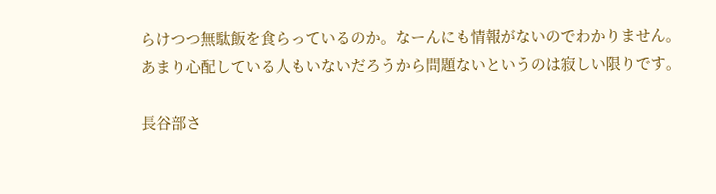らけつつ無駄飯を食らっているのか。なーんにも情報がないのでわかりません。あまり心配している人もいないだろうから問題ないというのは寂しい限りです。

長谷部さ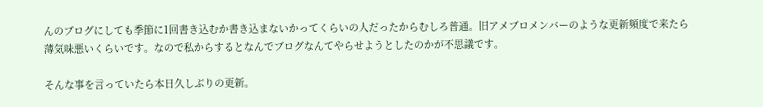んのブログにしても季節に1回書き込むか書き込まないかってくらいの人だったからむしろ普通。旧アメブロメンバーのような更新頻度で来たら薄気味悪いくらいです。なので私からするとなんでブログなんてやらせようとしたのかが不思議です。

そんな事を言っていたら本日久しぶりの更新。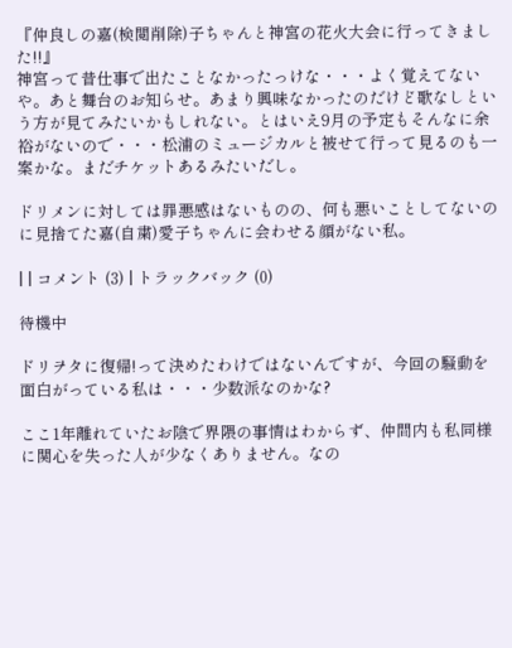『仲良しの嘉(検閲削除)子ちゃんと神宮の花火大会に行ってきました!!』
神宮って昔仕事で出たことなかったっけな・・・よく覚えてないや。あと舞台のお知らせ。あまり興味なかったのだけど歌なしという方が見てみたいかもしれない。とはいえ9月の予定もそんなに余裕がないので・・・松浦のミュージカルと被せて行って見るのも一案かな。まだチケットあるみたいだし。

ドリメンに対しては罪悪感はないものの、何も悪いことしてないのに見捨てた嘉(自粛)愛子ちゃんに会わせる顔がない私。

| | コメント (3) | トラックバック (0)

待機中

ドリヲタに復帰!って決めたわけではないんですが、今回の騒動を面白がっている私は・・・少数派なのかな?

ここ1年離れていたお陰で界隈の事情はわからず、仲間内も私同様に関心を失った人が少なくありません。なの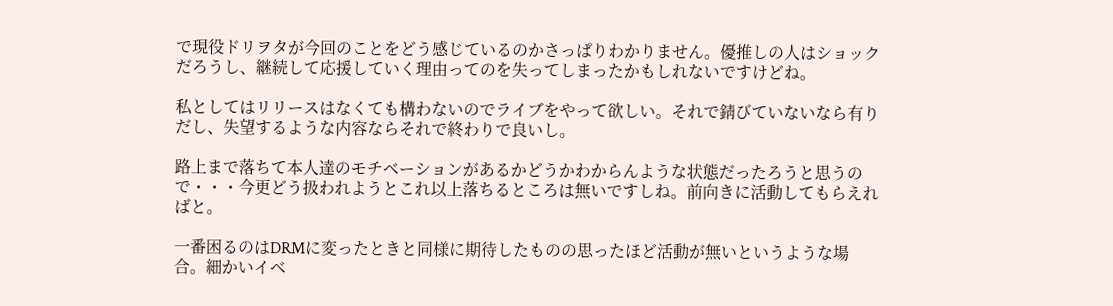で現役ドリヲタが今回のことをどう感じているのかさっぱりわかりません。優推しの人はショックだろうし、継続して応援していく理由ってのを失ってしまったかもしれないですけどね。

私としてはリリースはなくても構わないのでライブをやって欲しい。それで錆びていないなら有りだし、失望するような内容ならそれで終わりで良いし。

路上まで落ちて本人達のモチベーションがあるかどうかわからんような状態だったろうと思うので・・・今更どう扱われようとこれ以上落ちるところは無いですしね。前向きに活動してもらえればと。

一番困るのはDRMに変ったときと同様に期待したものの思ったほど活動が無いというような場合。細かいイベ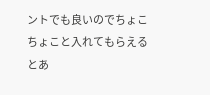ントでも良いのでちょこちょこと入れてもらえるとあ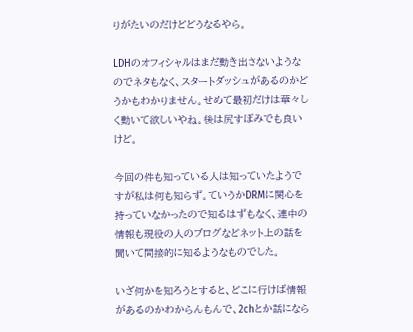りがたいのだけどどうなるやら。

LDHのオフィシャルはまだ動き出さないようなのでネタもなく、スタートダッシュがあるのかどうかもわかりません。せめて最初だけは華々しく動いて欲しいやね。後は尻すぼみでも良いけど。

今回の件も知っている人は知っていたようですが私は何も知らず。ていうかDRMに関心を持っていなかったので知るはずもなく、連中の情報も現役の人のブログなどネット上の話を聞いて間接的に知るようなものでした。

いざ何かを知ろうとすると、どこに行けば情報があるのかわからんもんで、2chとか話になら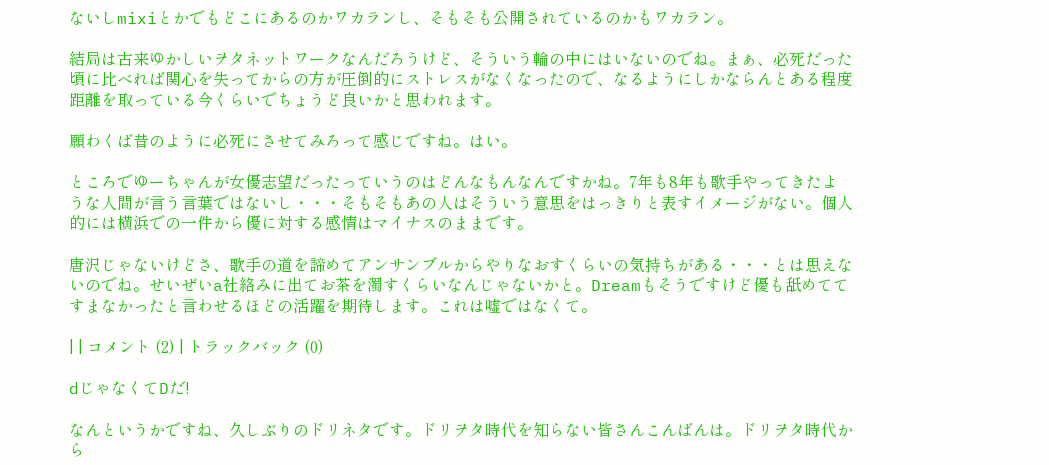ないしmixiとかでもどこにあるのかワカランし、そもそも公開されているのかもワカラン。

結局は古来ゆかしいヲタネットワークなんだろうけど、そういう輪の中にはいないのでね。まぁ、必死だった頃に比べれば関心を失ってからの方が圧倒的にストレスがなくなったので、なるようにしかならんとある程度距離を取っている今くらいでちょうど良いかと思われます。

願わくば昔のように必死にさせてみろって感じですね。はい。

ところでゆーちゃんが女優志望だったっていうのはどんなもんなんですかね。7年も8年も歌手やってきたような人間が言う言葉ではないし・・・そもそもあの人はそういう意思をはっきりと表すイメージがない。個人的には横浜での一件から優に対する感情はマイナスのままです。

唐沢じゃないけどさ、歌手の道を諦めてアンサンブルからやりなおすくらいの気持ちがある・・・とは思えないのでね。せいぜいa社絡みに出てお茶を濁すくらいなんじゃないかと。Dreamもそうですけど優も舐めててすまなかったと言わせるほどの活躍を期待します。これは嘘ではなくて。

| | コメント (2) | トラックバック (0)

dじゃなくてDだ!

なんというかですね、久しぶりのドリネタです。ドリヲタ時代を知らない皆さんこんばんは。ドリヲタ時代から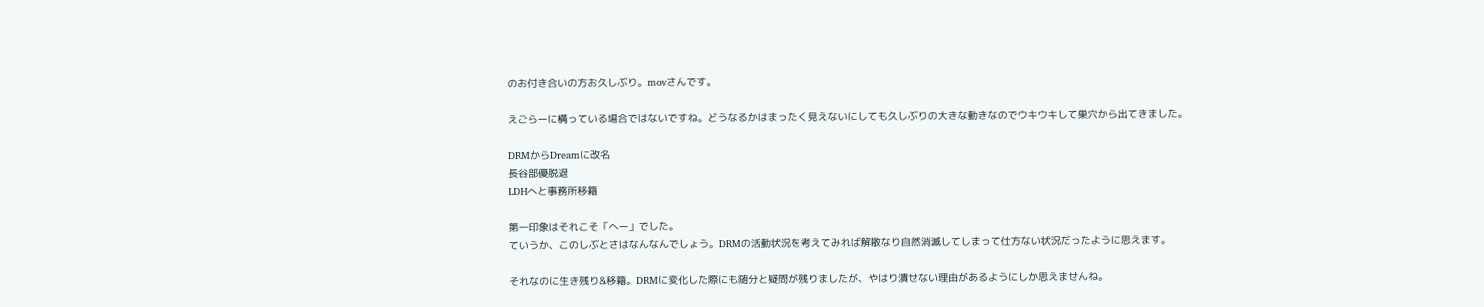のお付き合いの方お久しぶり。movさんです。

えごらーに構っている場合ではないですね。どうなるかはまったく見えないにしても久しぶりの大きな動きなのでウキウキして巣穴から出てきました。

DRMからDreamに改名
長谷部優脱退
LDHへと事務所移籍

第一印象はそれこそ「へー」でした。
ていうか、このしぶとさはなんなんでしょう。DRMの活動状況を考えてみれば解散なり自然消滅してしまって仕方ない状況だったように思えます。

それなのに生き残り&移籍。DRMに変化した際にも随分と疑問が残りましたが、やはり潰せない理由があるようにしか思えませんね。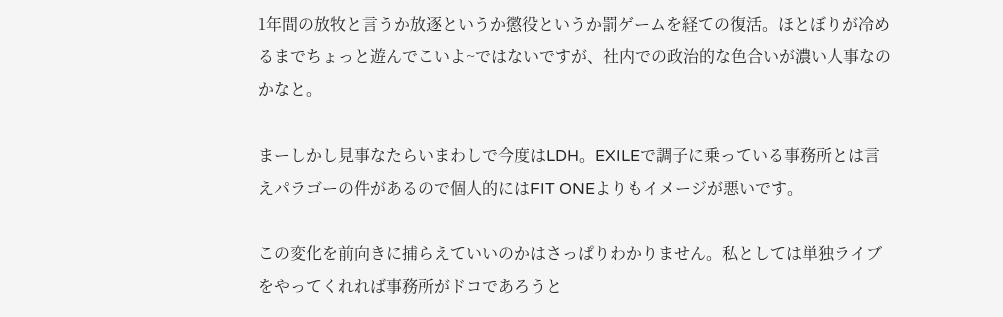1年間の放牧と言うか放逐というか懲役というか罰ゲームを経ての復活。ほとぼりが冷めるまでちょっと遊んでこいよ~ではないですが、社内での政治的な色合いが濃い人事なのかなと。

まーしかし見事なたらいまわしで今度はLDH。EXILEで調子に乗っている事務所とは言えパラゴーの件があるので個人的にはFIT ONEよりもイメージが悪いです。

この変化を前向きに捕らえていいのかはさっぱりわかりません。私としては単独ライブをやってくれれば事務所がドコであろうと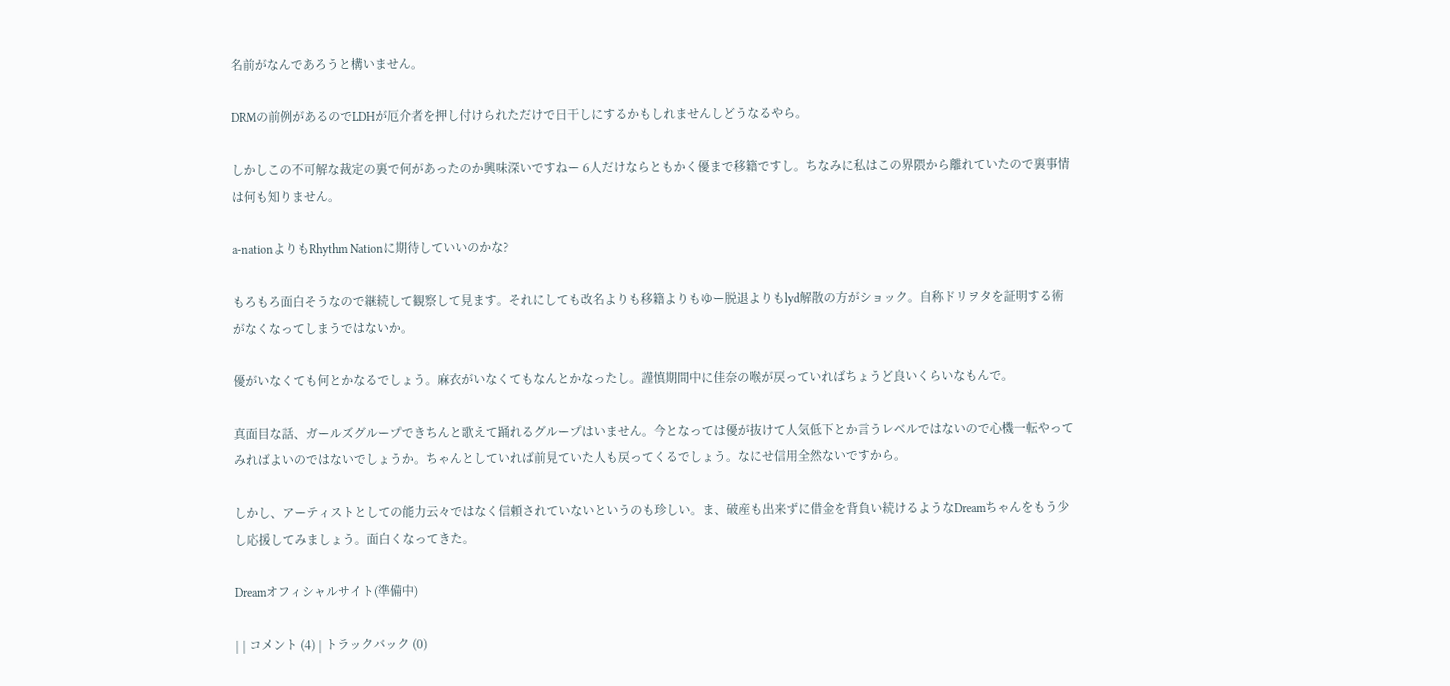名前がなんであろうと構いません。

DRMの前例があるのでLDHが厄介者を押し付けられただけで日干しにするかもしれませんしどうなるやら。

しかしこの不可解な裁定の裏で何があったのか興味深いですねー 6人だけならともかく優まで移籍ですし。ちなみに私はこの界隈から離れていたので裏事情は何も知りません。

a-nationよりもRhythm Nationに期待していいのかな?

もろもろ面白そうなので継続して観察して見ます。それにしても改名よりも移籍よりもゆー脱退よりもlyd解散の方がショック。自称ドリヲタを証明する術がなくなってしまうではないか。

優がいなくても何とかなるでしょう。麻衣がいなくてもなんとかなったし。謹慎期間中に佳奈の喉が戻っていればちょうど良いくらいなもんで。

真面目な話、ガールズグループできちんと歌えて踊れるグループはいません。今となっては優が抜けて人気低下とか言うレベルではないので心機一転やってみればよいのではないでしょうか。ちゃんとしていれば前見ていた人も戻ってくるでしょう。なにせ信用全然ないですから。

しかし、アーティストとしての能力云々ではなく信頼されていないというのも珍しい。ま、破産も出来ずに借金を背負い続けるようなDreamちゃんをもう少し応援してみましょう。面白くなってきた。

Dreamオフィシャルサイト(準備中)

| | コメント (4) | トラックバック (0)